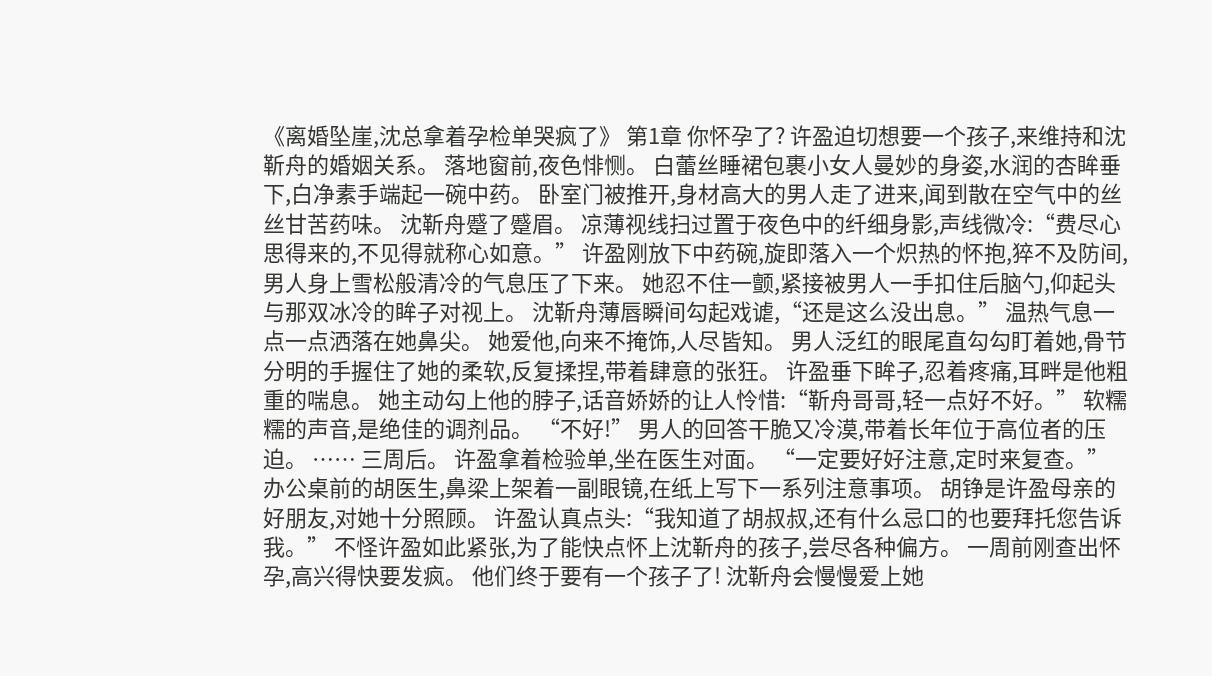《离婚坠崖,沈总拿着孕检单哭疯了》 第1章 你怀孕了? 许盈迫切想要一个孩子,来维持和沈靳舟的婚姻关系。 落地窗前,夜色悱恻。 白蕾丝睡裙包裹小女人曼妙的身姿,水润的杏眸垂下,白净素手端起一碗中药。 卧室门被推开,身材高大的男人走了进来,闻到散在空气中的丝丝甘苦药味。 沈靳舟蹙了蹙眉。 凉薄视线扫过置于夜色中的纤细身影,声线微冷:“费尽心思得来的,不见得就称心如意。” 许盈刚放下中药碗,旋即落入一个炽热的怀抱,猝不及防间,男人身上雪松般清冷的气息压了下来。 她忍不住一颤,紧接被男人一手扣住后脑勺,仰起头与那双冰冷的眸子对视上。 沈靳舟薄唇瞬间勾起戏谑,“还是这么没出息。” 温热气息一点一点洒落在她鼻尖。 她爱他,向来不掩饰,人尽皆知。 男人泛红的眼尾直勾勾盯着她,骨节分明的手握住了她的柔软,反复揉捏,带着肆意的张狂。 许盈垂下眸子,忍着疼痛,耳畔是他粗重的喘息。 她主动勾上他的脖子,话音娇娇的让人怜惜:“靳舟哥哥,轻一点好不好。” 软糯糯的声音,是绝佳的调剂品。 “不好!” 男人的回答干脆又冷漠,带着长年位于高位者的压迫。 …… 三周后。 许盈拿着检验单,坐在医生对面。 “一定要好好注意,定时来复查。” 办公桌前的胡医生,鼻梁上架着一副眼镜,在纸上写下一系列注意事项。 胡铮是许盈母亲的好朋友,对她十分照顾。 许盈认真点头:“我知道了胡叔叔,还有什么忌口的也要拜托您告诉我。” 不怪许盈如此紧张,为了能快点怀上沈靳舟的孩子,尝尽各种偏方。 一周前刚查出怀孕,高兴得快要发疯。 他们终于要有一个孩子了! 沈靳舟会慢慢爱上她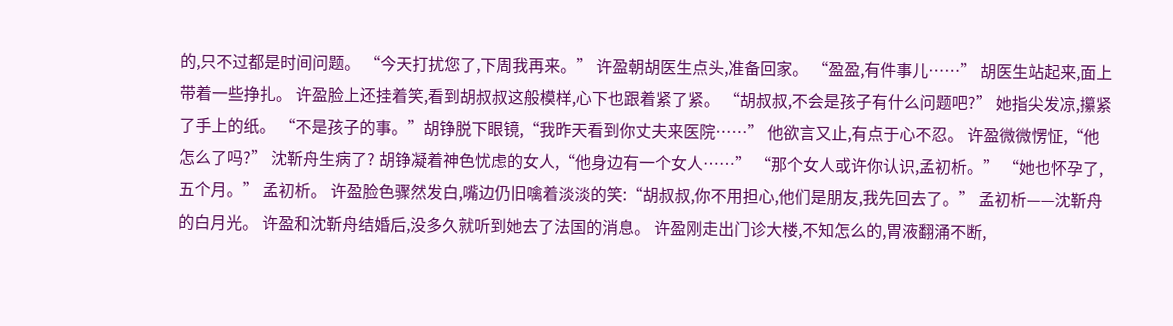的,只不过都是时间问题。 “今天打扰您了,下周我再来。” 许盈朝胡医生点头,准备回家。 “盈盈,有件事儿……” 胡医生站起来,面上带着一些挣扎。 许盈脸上还挂着笑,看到胡叔叔这般模样,心下也跟着紧了紧。 “胡叔叔,不会是孩子有什么问题吧?” 她指尖发凉,攥紧了手上的纸。 “不是孩子的事。”胡铮脱下眼镜,“我昨天看到你丈夫来医院……” 他欲言又止,有点于心不忍。 许盈微微愣怔,“他怎么了吗?” 沈靳舟生病了? 胡铮凝着神色忧虑的女人,“他身边有一个女人……” “那个女人或许你认识,孟初析。” “她也怀孕了,五个月。” 孟初析。 许盈脸色骤然发白,嘴边仍旧噙着淡淡的笑:“胡叔叔,你不用担心,他们是朋友,我先回去了。” 孟初析——沈靳舟的白月光。 许盈和沈靳舟结婚后,没多久就听到她去了法国的消息。 许盈刚走出门诊大楼,不知怎么的,胃液翻涌不断,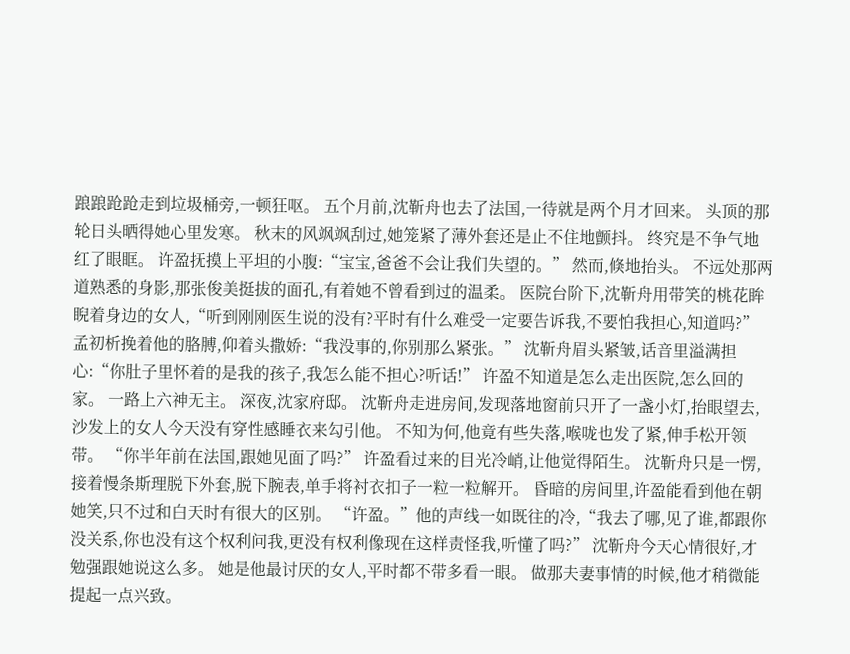踉踉跄跄走到垃圾桶旁,一顿狂呕。 五个月前,沈靳舟也去了法国,一待就是两个月才回来。 头顶的那轮日头晒得她心里发寒。 秋末的风飒飒刮过,她笼紧了薄外套还是止不住地颤抖。 终究是不争气地红了眼眶。 许盈抚摸上平坦的小腹:“宝宝,爸爸不会让我们失望的。” 然而,倏地抬头。 不远处那两道熟悉的身影,那张俊美挺拔的面孔,有着她不曾看到过的温柔。 医院台阶下,沈靳舟用带笑的桃花眸睨着身边的女人,“听到刚刚医生说的没有?平时有什么难受一定要告诉我,不要怕我担心,知道吗?” 孟初析挽着他的胳膊,仰着头撒娇:“我没事的,你别那么紧张。” 沈靳舟眉头紧皱,话音里溢满担心:“你肚子里怀着的是我的孩子,我怎么能不担心?听话!” 许盈不知道是怎么走出医院,怎么回的家。 一路上六神无主。 深夜,沈家府邸。 沈靳舟走进房间,发现落地窗前只开了一盏小灯,抬眼望去,沙发上的女人今天没有穿性感睡衣来勾引他。 不知为何,他竟有些失落,喉咙也发了紧,伸手松开领带。 “你半年前在法国,跟她见面了吗?” 许盈看过来的目光冷峭,让他觉得陌生。 沈靳舟只是一愣,接着慢条斯理脱下外套,脱下腕表,单手将衬衣扣子一粒一粒解开。 昏暗的房间里,许盈能看到他在朝她笑,只不过和白天时有很大的区别。 “许盈。”他的声线一如既往的冷,“我去了哪,见了谁,都跟你没关系,你也没有这个权利问我,更没有权利像现在这样责怪我,听懂了吗?” 沈靳舟今天心情很好,才勉强跟她说这么多。 她是他最讨厌的女人,平时都不带多看一眼。 做那夫妻事情的时候,他才稍微能提起一点兴致。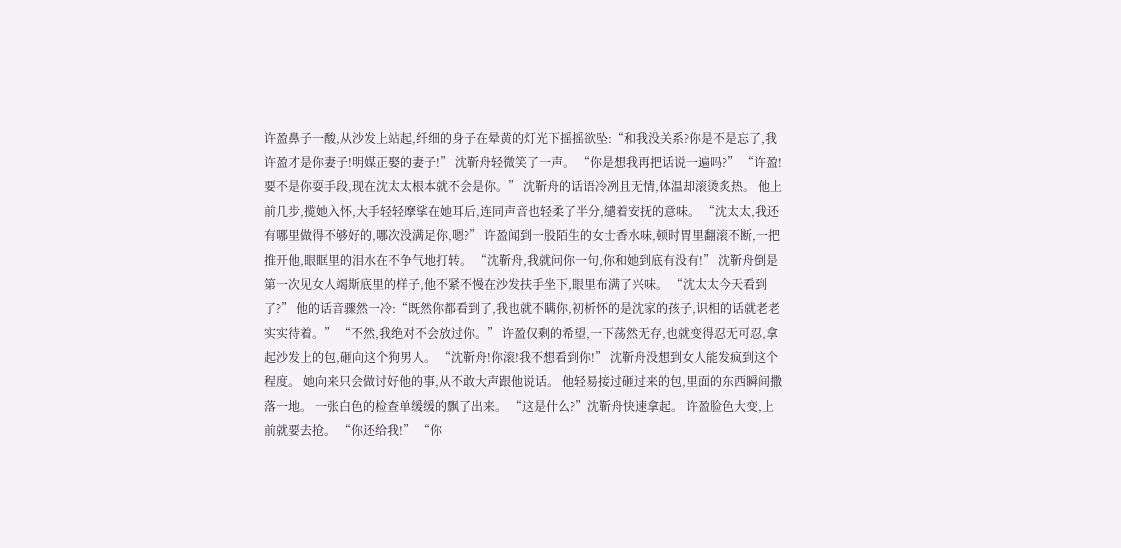许盈鼻子一酸,从沙发上站起,纤细的身子在晕黄的灯光下摇摇欲坠:“和我没关系?你是不是忘了,我许盈才是你妻子!明媒正娶的妻子!” 沈靳舟轻微笑了一声。 “你是想我再把话说一遍吗?” “许盈!要不是你耍手段,现在沈太太根本就不会是你。” 沈靳舟的话语冷冽且无情,体温却滚烫炙热。 他上前几步,揽她入怀,大手轻轻摩挲在她耳后,连同声音也轻柔了半分,缱着安抚的意味。 “沈太太,我还有哪里做得不够好的,哪次没满足你,嗯?” 许盈闻到一股陌生的女士香水味,顿时胃里翻滚不断,一把推开他,眼眶里的泪水在不争气地打转。 “沈靳舟,我就问你一句,你和她到底有没有!” 沈靳舟倒是第一次见女人竭斯底里的样子,他不紧不慢在沙发扶手坐下,眼里布满了兴味。 “沈太太今天看到了?” 他的话音骤然一冷:“既然你都看到了,我也就不瞒你,初析怀的是沈家的孩子,识相的话就老老实实待着。” “不然,我绝对不会放过你。” 许盈仅剩的希望,一下荡然无存,也就变得忍无可忍,拿起沙发上的包,砸向这个狗男人。 “沈靳舟!你滚!我不想看到你!” 沈靳舟没想到女人能发疯到这个程度。 她向来只会做讨好他的事,从不敢大声跟他说话。 他轻易接过砸过来的包,里面的东西瞬间撒落一地。 一张白色的检查单缓缓的飘了出来。 “这是什么?”沈靳舟快速拿起。 许盈脸色大变,上前就要去抢。 “你还给我!” “你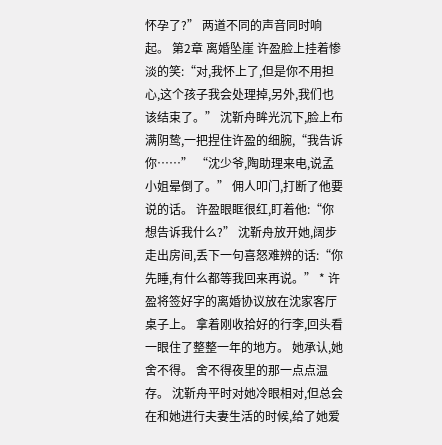怀孕了?” 两道不同的声音同时响起。 第2章 离婚坠崖 许盈脸上挂着惨淡的笑:“对,我怀上了,但是你不用担心,这个孩子我会处理掉,另外,我们也该结束了。” 沈靳舟眸光沉下,脸上布满阴鸷,一把捏住许盈的细腕,“我告诉你……” “沈少爷,陶助理来电,说孟小姐晕倒了。” 佣人叩门,打断了他要说的话。 许盈眼眶很红,盯着他:“你想告诉我什么?” 沈靳舟放开她,阔步走出房间,丢下一句喜怒难辨的话:“你先睡,有什么都等我回来再说。” * 许盈将签好字的离婚协议放在沈家客厅桌子上。 拿着刚收拾好的行李,回头看一眼住了整整一年的地方。 她承认,她舍不得。 舍不得夜里的那一点点温存。 沈靳舟平时对她冷眼相对,但总会在和她进行夫妻生活的时候,给了她爱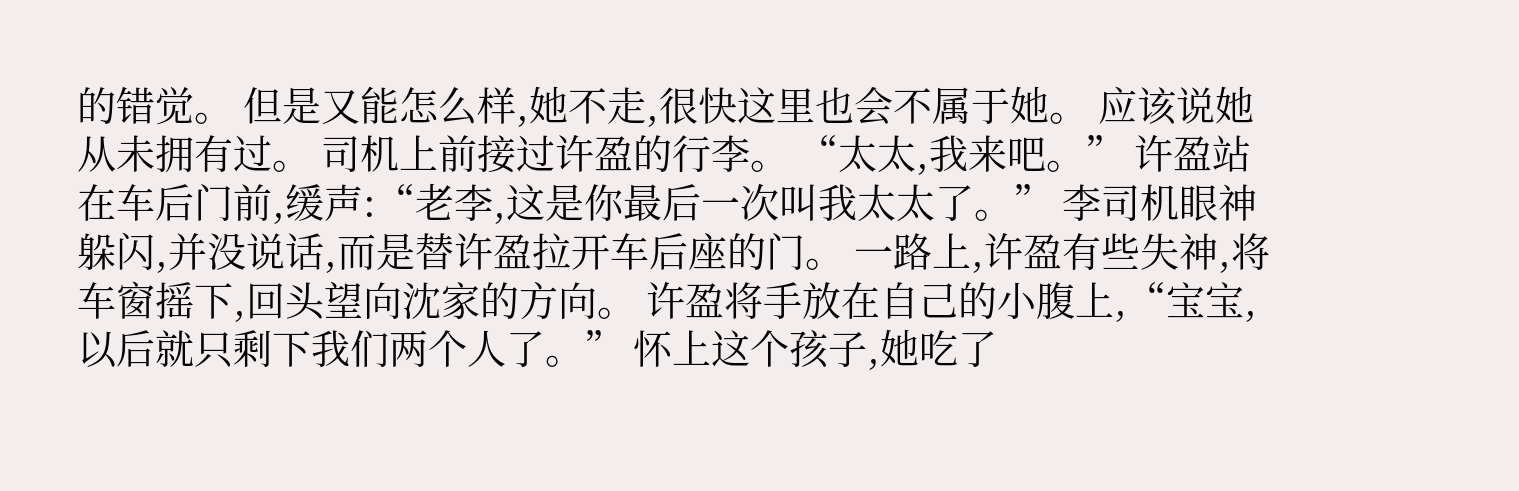的错觉。 但是又能怎么样,她不走,很快这里也会不属于她。 应该说她从未拥有过。 司机上前接过许盈的行李。 “太太,我来吧。” 许盈站在车后门前,缓声:“老李,这是你最后一次叫我太太了。” 李司机眼神躲闪,并没说话,而是替许盈拉开车后座的门。 一路上,许盈有些失神,将车窗摇下,回头望向沈家的方向。 许盈将手放在自己的小腹上,“宝宝,以后就只剩下我们两个人了。” 怀上这个孩子,她吃了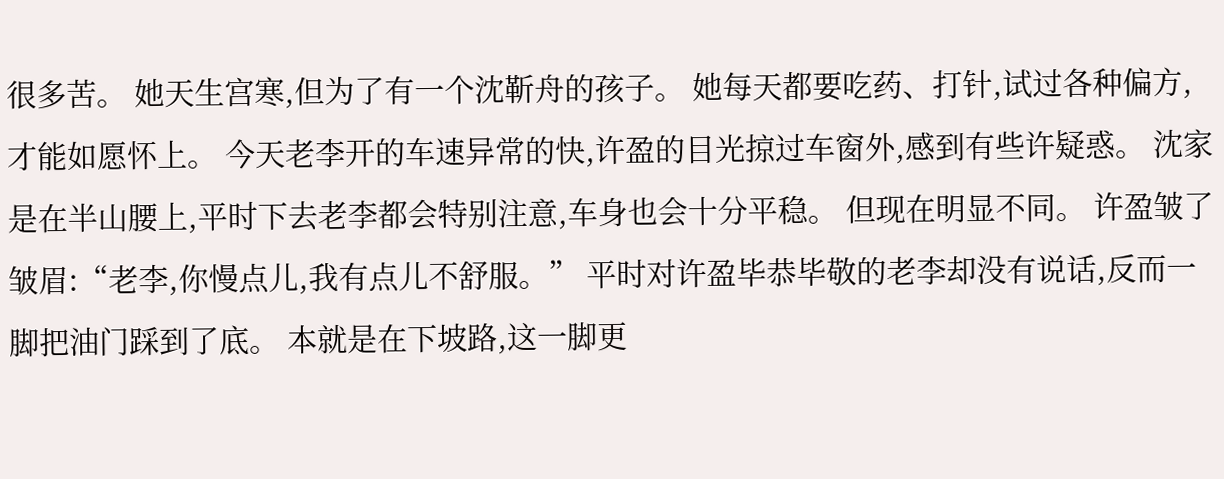很多苦。 她天生宫寒,但为了有一个沈靳舟的孩子。 她每天都要吃药、打针,试过各种偏方,才能如愿怀上。 今天老李开的车速异常的快,许盈的目光掠过车窗外,感到有些许疑惑。 沈家是在半山腰上,平时下去老李都会特别注意,车身也会十分平稳。 但现在明显不同。 许盈皱了皱眉:“老李,你慢点儿,我有点儿不舒服。” 平时对许盈毕恭毕敬的老李却没有说话,反而一脚把油门踩到了底。 本就是在下坡路,这一脚更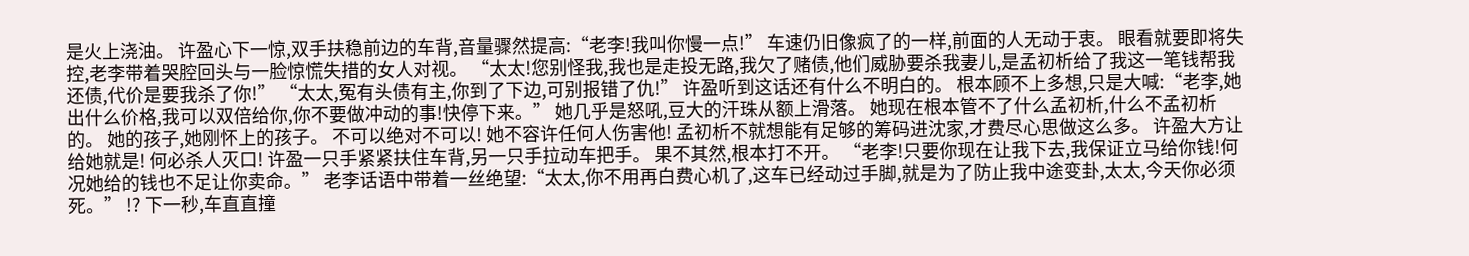是火上浇油。 许盈心下一惊,双手扶稳前边的车背,音量骤然提高:“老李!我叫你慢一点!” 车速仍旧像疯了的一样,前面的人无动于衷。 眼看就要即将失控,老李带着哭腔回头与一脸惊慌失措的女人对视。 “太太!您别怪我,我也是走投无路,我欠了赌债,他们威胁要杀我妻儿,是孟初析给了我这一笔钱帮我还债,代价是要我杀了你!” “太太,冤有头债有主,你到了下边,可别报错了仇!” 许盈听到这话还有什么不明白的。 根本顾不上多想,只是大喊:“老李,她出什么价格,我可以双倍给你,你不要做冲动的事!快停下来。” 她几乎是怒吼,豆大的汗珠从额上滑落。 她现在根本管不了什么孟初析,什么不孟初析的。 她的孩子,她刚怀上的孩子。 不可以绝对不可以! 她不容许任何人伤害他! 孟初析不就想能有足够的筹码进沈家,才费尽心思做这么多。 许盈大方让给她就是! 何必杀人灭口! 许盈一只手紧紧扶住车背,另一只手拉动车把手。 果不其然,根本打不开。 “老李!只要你现在让我下去,我保证立马给你钱!何况她给的钱也不足让你卖命。” 老李话语中带着一丝绝望:“太太,你不用再白费心机了,这车已经动过手脚,就是为了防止我中途变卦,太太,今天你必须死。” !? 下一秒,车直直撞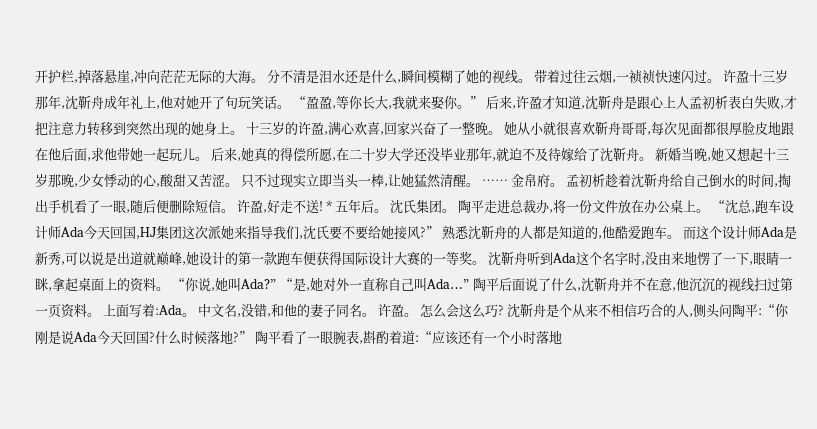开护栏,掉落悬崖,冲向茫茫无际的大海。 分不清是泪水还是什么,瞬间模糊了她的视线。 带着过往云烟,一祯祯快速闪过。 许盈十三岁那年,沈靳舟成年礼上,他对她开了句玩笑话。 “盈盈,等你长大,我就来娶你。” 后来,许盈才知道,沈靳舟是跟心上人孟初析表白失败,才把注意力转移到突然出现的她身上。 十三岁的许盈,满心欢喜,回家兴奋了一整晚。 她从小就很喜欢靳舟哥哥,每次见面都很厚脸皮地跟在他后面,求他带她一起玩儿。 后来,她真的得偿所愿,在二十岁大学还没毕业那年,就迫不及待嫁给了沈靳舟。 新婚当晚,她又想起十三岁那晚,少女悸动的心,酸甜又苦涩。 只不过现实立即当头一棒,让她猛然清醒。 …… 金帛府。 孟初析趁着沈靳舟给自己倒水的时间,掏出手机看了一眼,随后便删除短信。 许盈,好走不送! * 五年后。 沈氏集团。 陶平走进总裁办,将一份文件放在办公桌上。 “沈总,跑车设计师Ada今天回国,HJ集团这次派她来指导我们,沈氏要不要给她接风?” 熟悉沈靳舟的人都是知道的,他酷爱跑车。 而这个设计师Ada是新秀,可以说是出道就巅峰,她设计的第一款跑车便获得国际设计大赛的一等奖。 沈靳舟听到Ada这个名字时,没由来地愣了一下,眼睛一眯,拿起桌面上的资料。 “你说,她叫Ada?” “是,她对外一直称自己叫Ada…” 陶平后面说了什么,沈靳舟并不在意,他沉沉的视线扫过第一页资料。 上面写着:Ada。 中文名,没错,和他的妻子同名。 许盈。 怎么会这么巧? 沈靳舟是个从来不相信巧合的人,侧头问陶平:“你刚是说Ada今天回国?什么时候落地?” 陶平看了一眼腕表,斟酌着道:“应该还有一个小时落地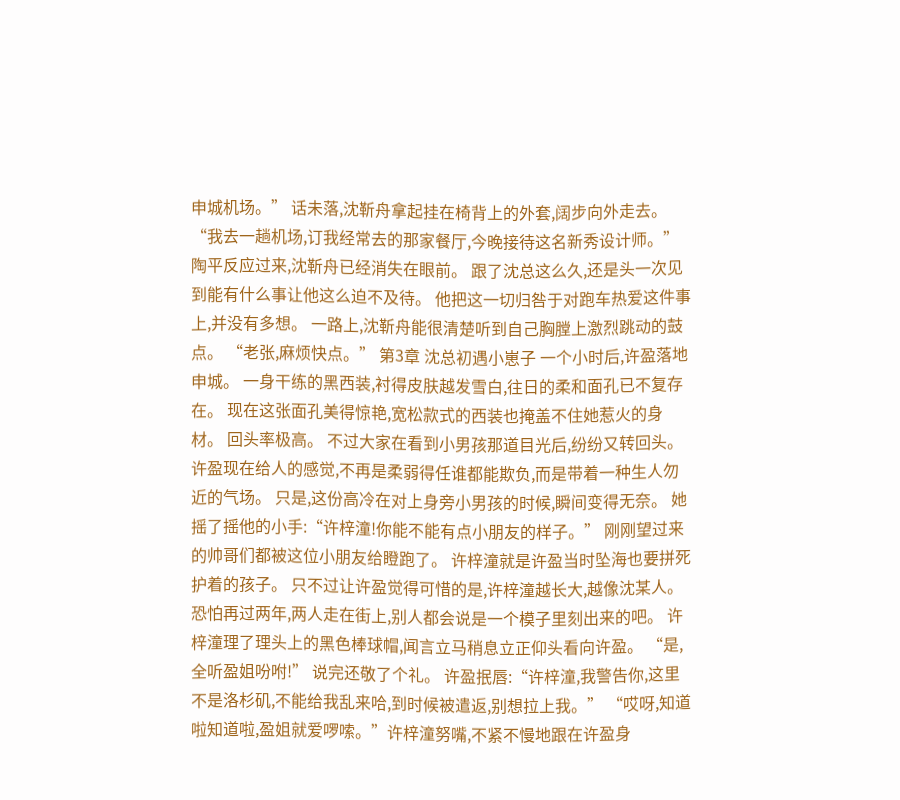申城机场。” 话未落,沈靳舟拿起挂在椅背上的外套,阔步向外走去。 “我去一趟机场,订我经常去的那家餐厅,今晚接待这名新秀设计师。” 陶平反应过来,沈靳舟已经消失在眼前。 跟了沈总这么久,还是头一次见到能有什么事让他这么迫不及待。 他把这一切归咎于对跑车热爱这件事上,并没有多想。 一路上,沈靳舟能很清楚听到自己胸膛上激烈跳动的鼓点。 “老张,麻烦快点。” 第3章 沈总初遇小崽子 一个小时后,许盈落地申城。 一身干练的黑西装,衬得皮肤越发雪白,往日的柔和面孔已不复存在。 现在这张面孔美得惊艳,宽松款式的西装也掩盖不住她惹火的身材。 回头率极高。 不过大家在看到小男孩那道目光后,纷纷又转回头。 许盈现在给人的感觉,不再是柔弱得任谁都能欺负,而是带着一种生人勿近的气场。 只是,这份高冷在对上身旁小男孩的时候,瞬间变得无奈。 她摇了摇他的小手:“许梓潼!你能不能有点小朋友的样子。” 刚刚望过来的帅哥们都被这位小朋友给瞪跑了。 许梓潼就是许盈当时坠海也要拼死护着的孩子。 只不过让许盈觉得可惜的是,许梓潼越长大,越像沈某人。 恐怕再过两年,两人走在街上,别人都会说是一个模子里刻出来的吧。 许梓潼理了理头上的黑色棒球帽,闻言立马稍息立正仰头看向许盈。 “是,全听盈姐吩咐!” 说完还敬了个礼。 许盈抿唇:“许梓潼,我警告你,这里不是洛杉矶,不能给我乱来哈,到时候被遣返,别想拉上我。” “哎呀,知道啦知道啦,盈姐就爱啰嗦。”许梓潼努嘴,不紧不慢地跟在许盈身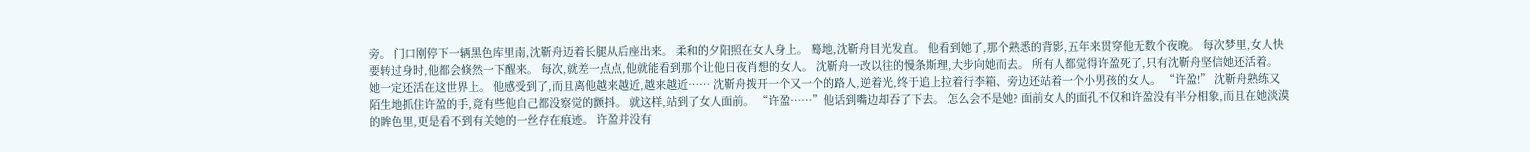旁。 门口刚停下一辆黑色库里南,沈靳舟迈着长腿从后座出来。 柔和的夕阳照在女人身上。 蓦地,沈靳舟目光发直。 他看到她了,那个熟悉的背影,五年来贯穿他无数个夜晚。 每次梦里,女人快要转过身时,他都会倏然一下醒来。 每次,就差一点点,他就能看到那个让他日夜肖想的女人。 沈靳舟一改以往的慢条斯理,大步向她而去。 所有人都觉得许盈死了,只有沈靳舟坚信她还活着。 她一定还活在这世界上。 他感受到了,而且离他越来越近,越来越近…… 沈靳舟拨开一个又一个的路人,逆着光,终于追上拉着行李箱、旁边还站着一个小男孩的女人。 “许盈!” 沈靳舟熟练又陌生地抓住许盈的手,竟有些他自己都没察觉的颤抖。 就这样,站到了女人面前。 “许盈……”他话到嘴边却吞了下去。 怎么会不是她? 面前女人的面孔不仅和许盈没有半分相象,而且在她淡漠的眸色里,更是看不到有关她的一丝存在痕迹。 许盈并没有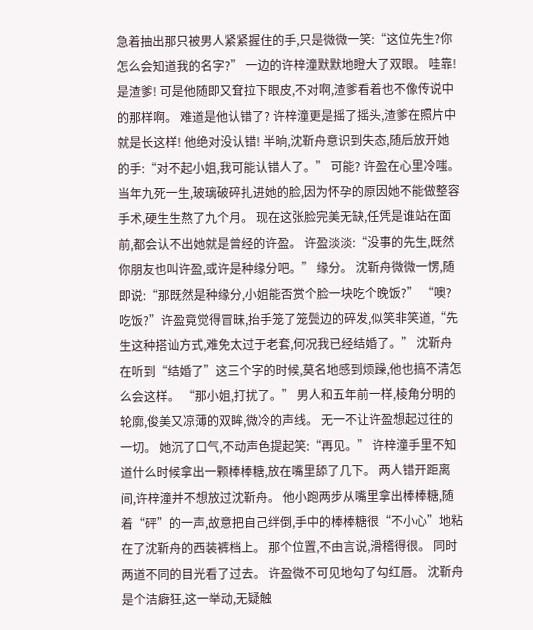急着抽出那只被男人紧紧握住的手,只是微微一笑:“这位先生?你怎么会知道我的名字?” 一边的许梓潼默默地瞪大了双眼。 哇靠! 是渣爹! 可是他随即又耷拉下眼皮,不对啊,渣爹看着也不像传说中的那样啊。 难道是他认错了? 许梓潼更是摇了摇头,渣爹在照片中就是长这样! 他绝对没认错! 半晌,沈靳舟意识到失态,随后放开她的手:“对不起小姐,我可能认错人了。” 可能? 许盈在心里冷嗤。 当年九死一生,玻璃破碎扎进她的脸,因为怀孕的原因她不能做整容手术,硬生生熬了九个月。 现在这张脸完美无缺,任凭是谁站在面前,都会认不出她就是曾经的许盈。 许盈淡淡:“没事的先生,既然你朋友也叫许盈,或许是种缘分吧。” 缘分。 沈靳舟微微一愣,随即说:“那既然是种缘分,小姐能否赏个脸一块吃个晚饭?” “噢?吃饭?”许盈竟觉得冒昧,抬手笼了笼鬓边的碎发,似笑非笑道,“先生这种搭讪方式,难免太过于老套,何况我已经结婚了。” 沈靳舟在听到“结婚了”这三个字的时候,莫名地感到烦躁,他也搞不清怎么会这样。 “那小姐,打扰了。” 男人和五年前一样,棱角分明的轮廓,俊美又凉薄的双眸,微冷的声线。 无一不让许盈想起过往的一切。 她沉了口气,不动声色提起笑:“再见。” 许梓潼手里不知道什么时候拿出一颗棒棒糖,放在嘴里舔了几下。 两人错开距离间,许梓潼并不想放过沈靳舟。 他小跑两步从嘴里拿出棒棒糖,随着“砰”的一声,故意把自己绊倒,手中的棒棒糖很“不小心”地粘在了沈靳舟的西装裤档上。 那个位置,不由言说,滑稽得很。 同时两道不同的目光看了过去。 许盈微不可见地勾了勾红唇。 沈靳舟是个洁癖狂,这一举动,无疑触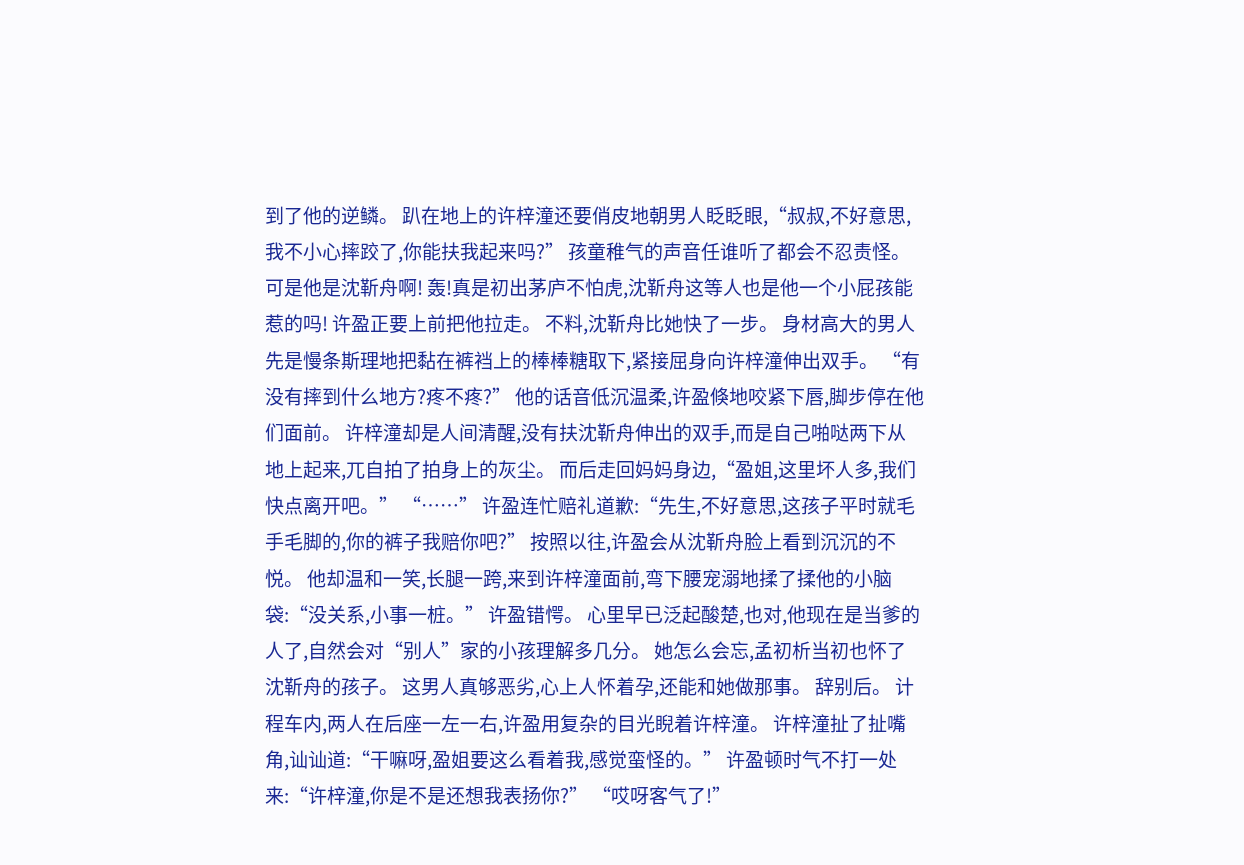到了他的逆鳞。 趴在地上的许梓潼还要俏皮地朝男人眨眨眼,“叔叔,不好意思,我不小心摔跤了,你能扶我起来吗?” 孩童稚气的声音任谁听了都会不忍责怪。 可是他是沈靳舟啊! 轰!真是初出茅庐不怕虎,沈靳舟这等人也是他一个小屁孩能惹的吗! 许盈正要上前把他拉走。 不料,沈靳舟比她快了一步。 身材高大的男人先是慢条斯理地把黏在裤裆上的棒棒糖取下,紧接屈身向许梓潼伸出双手。 “有没有摔到什么地方?疼不疼?” 他的话音低沉温柔,许盈倏地咬紧下唇,脚步停在他们面前。 许梓潼却是人间清醒,没有扶沈靳舟伸出的双手,而是自己啪哒两下从地上起来,兀自拍了拍身上的灰尘。 而后走回妈妈身边,“盈姐,这里坏人多,我们快点离开吧。” “……” 许盈连忙赔礼道歉:“先生,不好意思,这孩子平时就毛手毛脚的,你的裤子我赔你吧?” 按照以往,许盈会从沈靳舟脸上看到沉沉的不悦。 他却温和一笑,长腿一跨,来到许梓潼面前,弯下腰宠溺地揉了揉他的小脑袋:“没关系,小事一桩。” 许盈错愕。 心里早已泛起酸楚,也对,他现在是当爹的人了,自然会对“别人”家的小孩理解多几分。 她怎么会忘,孟初析当初也怀了沈靳舟的孩子。 这男人真够恶劣,心上人怀着孕,还能和她做那事。 辞别后。 计程车内,两人在后座一左一右,许盈用复杂的目光睨着许梓潼。 许梓潼扯了扯嘴角,讪讪道:“干嘛呀,盈姐要这么看着我,感觉蛮怪的。” 许盈顿时气不打一处来:“许梓潼,你是不是还想我表扬你?” “哎呀客气了!”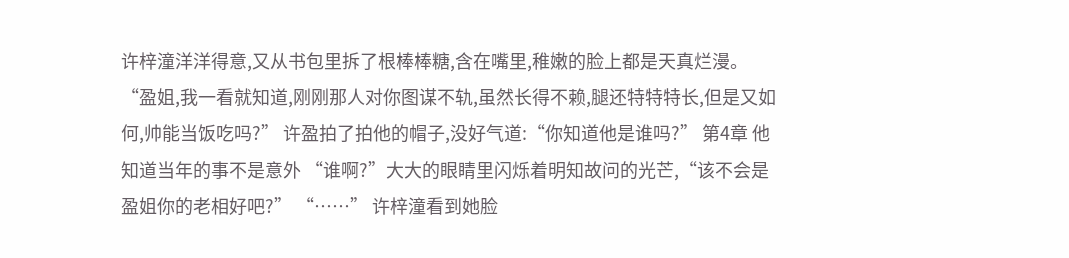许梓潼洋洋得意,又从书包里拆了根棒棒糖,含在嘴里,稚嫩的脸上都是天真烂漫。 “盈姐,我一看就知道,刚刚那人对你图谋不轨,虽然长得不赖,腿还特特特长,但是又如何,帅能当饭吃吗?” 许盈拍了拍他的帽子,没好气道:“你知道他是谁吗?” 第4章 他知道当年的事不是意外 “谁啊?”大大的眼睛里闪烁着明知故问的光芒,“该不会是盈姐你的老相好吧?” “……” 许梓潼看到她脸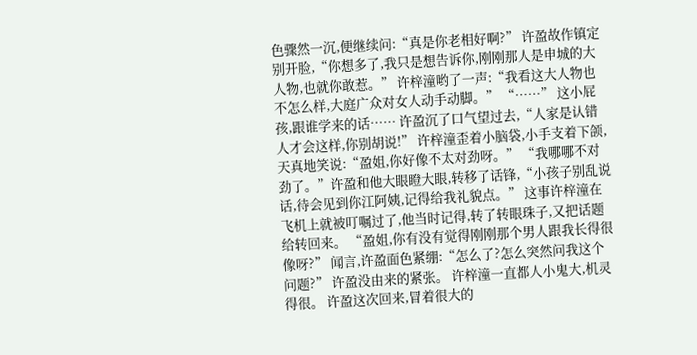色骤然一沉,便继续问:“真是你老相好啊?” 许盈故作镇定别开脸,“你想多了,我只是想告诉你,刚刚那人是申城的大人物,也就你敢惹。” 许梓潼哟了一声:“我看这大人物也不怎么样,大庭广众对女人动手动脚。” “……” 这小屁孩,跟谁学来的话…… 许盈沉了口气望过去,“人家是认错人才会这样,你别胡说!” 许梓潼歪着小脑袋,小手支着下颌,天真地笑说:“盈姐,你好像不太对劲呀。” “我哪哪不对劲了。”许盈和他大眼瞪大眼,转移了话锋,“小孩子别乱说话,待会见到你江阿姨,记得给我礼貌点。” 这事许梓潼在飞机上就被叮嘱过了,他当时记得,转了转眼珠子,又把话题给转回来。 “盈姐,你有没有觉得刚刚那个男人跟我长得很像呀?” 闻言,许盈面色紧绷:“怎么了?怎么突然问我这个问题?” 许盈没由来的紧张。 许梓潼一直都人小鬼大,机灵得很。 许盈这次回来,冒着很大的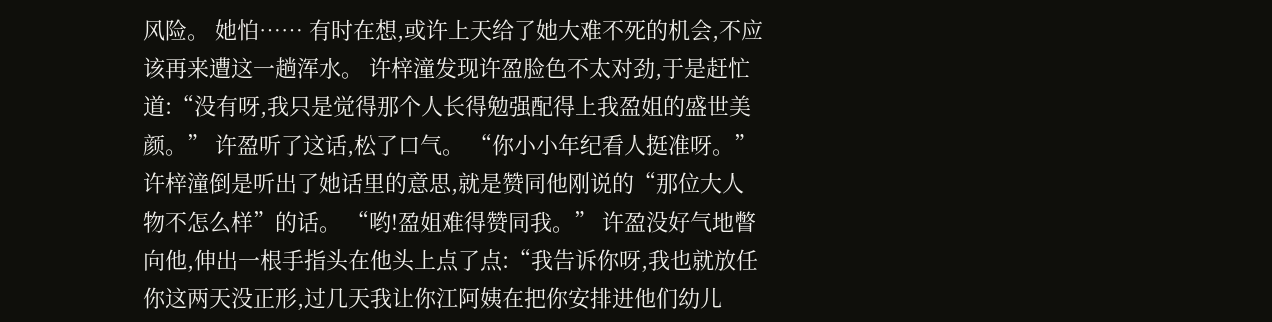风险。 她怕…… 有时在想,或许上天给了她大难不死的机会,不应该再来遭这一趟浑水。 许梓潼发现许盈脸色不太对劲,于是赶忙道:“没有呀,我只是觉得那个人长得勉强配得上我盈姐的盛世美颜。” 许盈听了这话,松了口气。 “你小小年纪看人挺准呀。” 许梓潼倒是听出了她话里的意思,就是赞同他刚说的“那位大人物不怎么样”的话。 “哟!盈姐难得赞同我。” 许盈没好气地瞥向他,伸出一根手指头在他头上点了点:“我告诉你呀,我也就放任你这两天没正形,过几天我让你江阿姨在把你安排进他们幼儿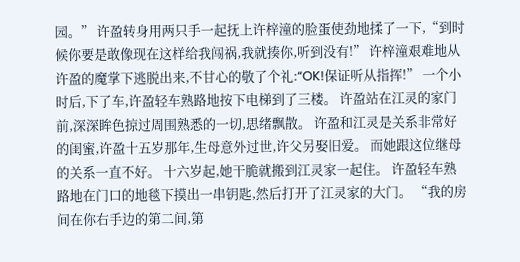园。” 许盈转身用两只手一起抚上许梓潼的脸蛋使劲地揉了一下,“到时候你要是敢像现在这样给我闯祸,我就揍你,听到没有!” 许梓潼艰难地从许盈的魔掌下逃脱出来,不甘心的敬了个礼:“OK!保证听从指挥!” 一个小时后,下了车,许盈轻车熟路地按下电梯到了三楼。 许盈站在江灵的家门前,深深眸色掠过周围熟悉的一切,思绪飘散。 许盈和江灵是关系非常好的闺蜜,许盈十五岁那年,生母意外过世,许父另娶旧爱。 而她跟这位继母的关系一直不好。 十六岁起,她干脆就搬到江灵家一起住。 许盈轻车熟路地在门口的地毯下摸出一串钥匙,然后打开了江灵家的大门。 “我的房间在你右手边的第二间,第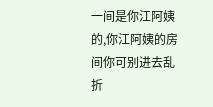一间是你江阿姨的,你江阿姨的房间你可别进去乱折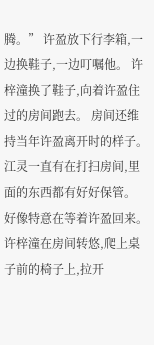腾。” 许盈放下行李箱,一边换鞋子,一边叮嘱他。 许梓潼换了鞋子,向着许盈住过的房间跑去。 房间还维持当年许盈离开时的样子。 江灵一直有在打扫房间,里面的东西都有好好保管。 好像特意在等着许盈回来。 许梓潼在房间转悠,爬上桌子前的椅子上,拉开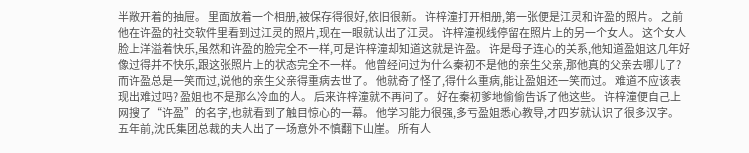半敞开着的抽屉。 里面放着一个相册,被保存得很好,依旧很新。 许梓潼打开相册,第一张便是江灵和许盈的照片。 之前他在许盈的社交软件里看到过江灵的照片,现在一眼就认出了江灵。 许梓潼视线停留在照片上的另一个女人。 这个女人脸上洋溢着快乐,虽然和许盈的脸完全不一样,可是许梓潼却知道这就是许盈。 许是母子连心的关系,他知道盈姐这几年好像过得并不快乐,跟这张照片上的状态完全不一样。 他曾经问过为什么秦初不是他的亲生父亲,那他真的父亲去哪儿了? 而许盈总是一笑而过,说他的亲生父亲得重病去世了。 他就奇了怪了,得什么重病,能让盈姐还一笑而过。 难道不应该表现出难过吗? 盈姐也不是那么冷血的人。 后来许梓潼就不再问了。 好在秦初爹地偷偷告诉了他这些。 许梓潼便自己上网搜了“许盈”的名字,也就看到了触目惊心的一幕。 他学习能力很强,多亏盈姐悉心教导,才四岁就认识了很多汉字。 五年前,沈氏集团总裁的夫人出了一场意外不慎翻下山崖。 所有人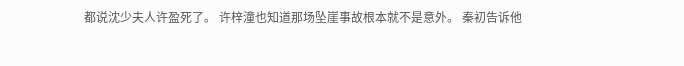都说沈少夫人许盈死了。 许梓潼也知道那场坠崖事故根本就不是意外。 秦初告诉他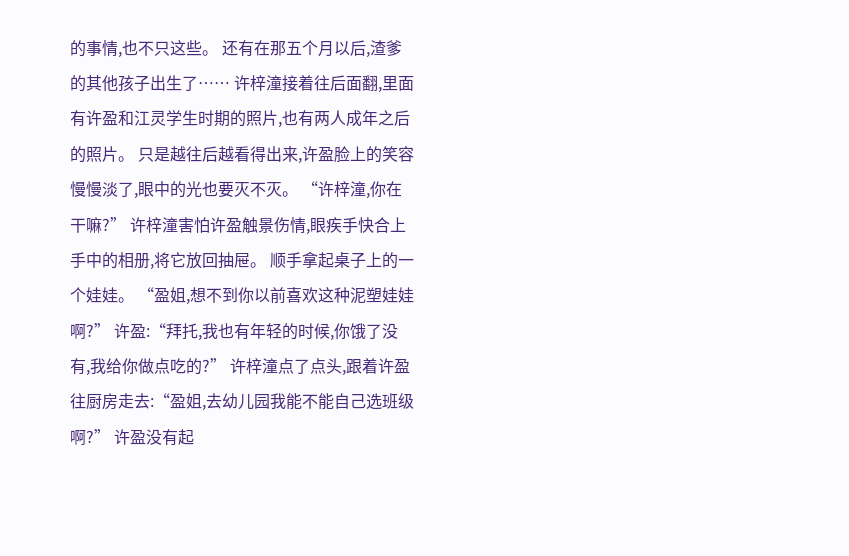的事情,也不只这些。 还有在那五个月以后,渣爹的其他孩子出生了…… 许梓潼接着往后面翻,里面有许盈和江灵学生时期的照片,也有两人成年之后的照片。 只是越往后越看得出来,许盈脸上的笑容慢慢淡了,眼中的光也要灭不灭。 “许梓潼,你在干嘛?” 许梓潼害怕许盈触景伤情,眼疾手快合上手中的相册,将它放回抽屉。 顺手拿起桌子上的一个娃娃。 “盈姐,想不到你以前喜欢这种泥塑娃娃啊?” 许盈:“拜托,我也有年轻的时候,你饿了没有,我给你做点吃的?” 许梓潼点了点头,跟着许盈往厨房走去:“盈姐,去幼儿园我能不能自己选班级啊?” 许盈没有起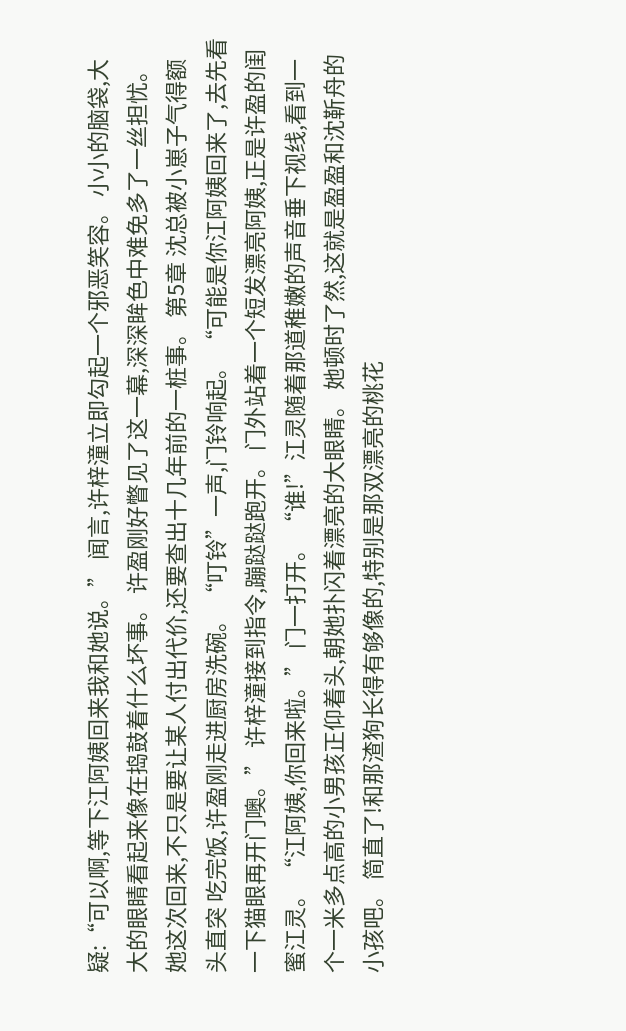疑:“可以啊,等下江阿姨回来我和她说。” 闻言,许梓潼立即勾起一个邪恶笑容。 小小的脑袋,大大的眼睛看起来像在捣鼓着什么坏事。 许盈刚好瞥见了这一幕,深深眸色中难免多了一丝担忧。 她这次回来,不只是要让某人付出代价,还要查出十几年前的一桩事。 第5章 沈总被小崽子气得额头直突 吃完饭,许盈刚走进厨房洗碗。 “叮铃”一声,门铃响起。 “可能是你江阿姨回来了,去先看一下猫眼再开门噢。” 许梓潼接到指令,蹦跶跶跑开。 门外站着一个短发漂亮阿姨,正是许盈的闺蜜江灵。 “江阿姨,你回来啦。” 门一打开。 “谁!”江灵随着那道稚嫩的声音垂下视线,看到一个一米多点高的小男孩正仰着头,朝她扑闪着漂亮的大眼睛。 她顿时了然,这就是盈盈和沈靳舟的小孩吧。 简直了!和那渣狗长得有够像的,特别是那双漂亮的桃花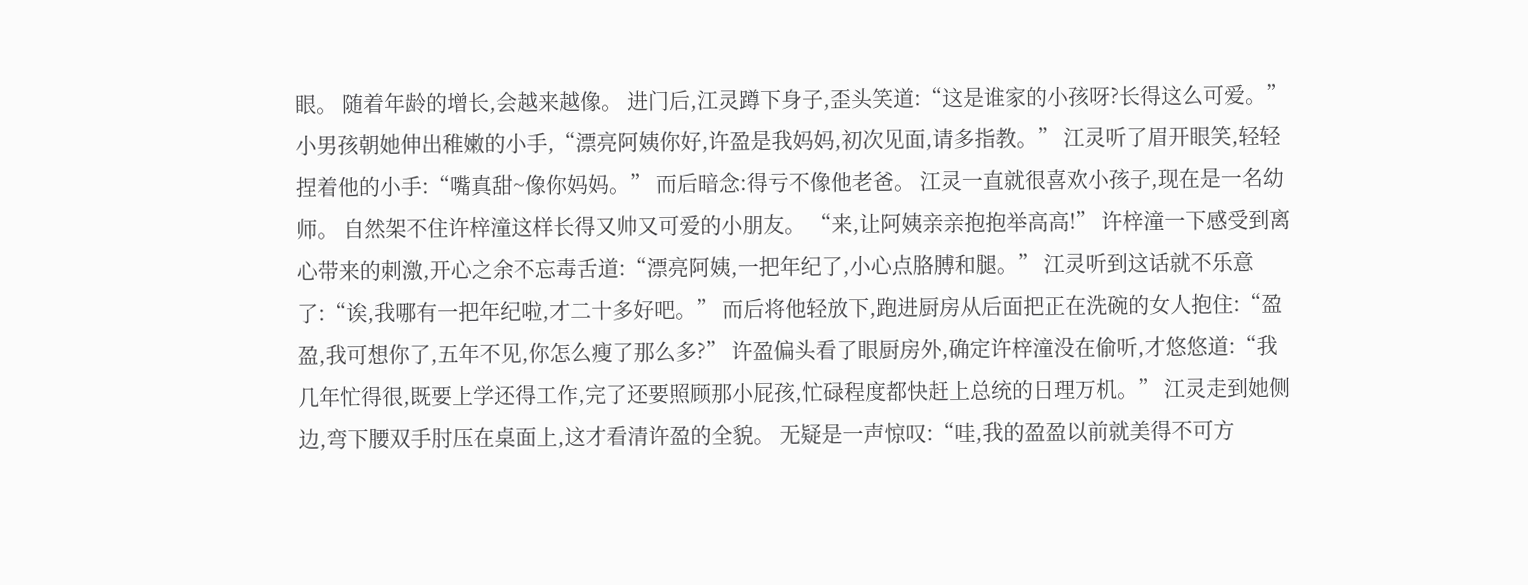眼。 随着年龄的增长,会越来越像。 进门后,江灵蹲下身子,歪头笑道:“这是谁家的小孩呀?长得这么可爱。” 小男孩朝她伸出稚嫩的小手,“漂亮阿姨你好,许盈是我妈妈,初次见面,请多指教。” 江灵听了眉开眼笑,轻轻捏着他的小手:“嘴真甜~像你妈妈。” 而后暗念:得亏不像他老爸。 江灵一直就很喜欢小孩子,现在是一名幼师。 自然架不住许梓潼这样长得又帅又可爱的小朋友。 “来,让阿姨亲亲抱抱举高高!” 许梓潼一下感受到离心带来的刺激,开心之余不忘毒舌道:“漂亮阿姨,一把年纪了,小心点胳膊和腿。” 江灵听到这话就不乐意了:“诶,我哪有一把年纪啦,才二十多好吧。” 而后将他轻放下,跑进厨房从后面把正在洗碗的女人抱住:“盈盈,我可想你了,五年不见,你怎么瘦了那么多?” 许盈偏头看了眼厨房外,确定许梓潼没在偷听,才悠悠道:“我几年忙得很,既要上学还得工作,完了还要照顾那小屁孩,忙碌程度都快赶上总统的日理万机。” 江灵走到她侧边,弯下腰双手肘压在桌面上,这才看清许盈的全貌。 无疑是一声惊叹:“哇,我的盈盈以前就美得不可方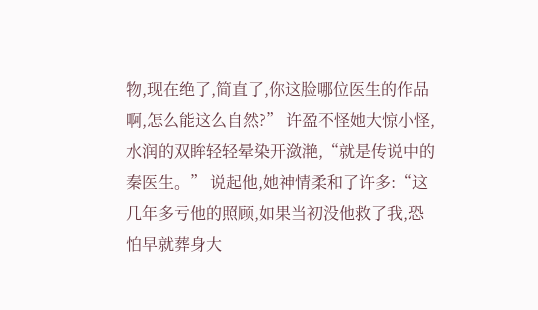物,现在绝了,简直了,你这脸哪位医生的作品啊,怎么能这么自然?” 许盈不怪她大惊小怪,水润的双眸轻轻晕染开潋滟,“就是传说中的秦医生。” 说起他,她神情柔和了许多:“这几年多亏他的照顾,如果当初没他救了我,恐怕早就葬身大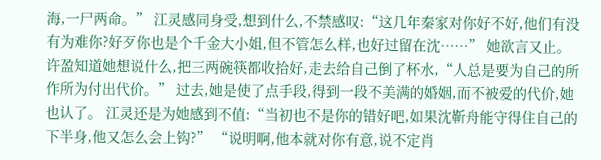海,一尸两命。” 江灵感同身受,想到什么,不禁感叹:“这几年秦家对你好不好,他们有没有为难你?好歹你也是个千金大小姐,但不管怎么样,也好过留在沈……” 她欲言又止。 许盈知道她想说什么,把三两碗筷都收拾好,走去给自己倒了杯水,“人总是要为自己的所作所为付出代价。” 过去,她是使了点手段,得到一段不美满的婚姻,而不被爱的代价,她也认了。 江灵还是为她感到不值:“当初也不是你的错好吧,如果沈靳舟能守得住自己的下半身,他又怎么会上钩?” “说明啊,他本就对你有意,说不定肖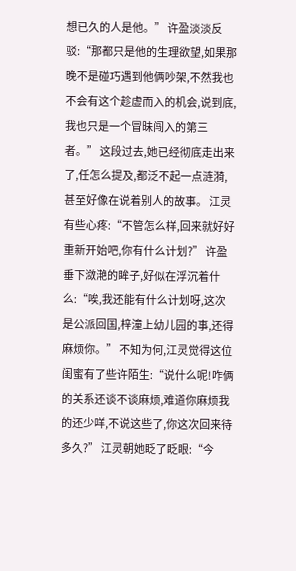想已久的人是他。” 许盈淡淡反驳:“那都只是他的生理欲望,如果那晚不是碰巧遇到他俩吵架,不然我也不会有这个趁虚而入的机会,说到底,我也只是一个冒昧闯入的第三者。” 这段过去,她已经彻底走出来了,任怎么提及,都泛不起一点涟漪,甚至好像在说着别人的故事。 江灵有些心疼:“不管怎么样,回来就好好重新开始吧,你有什么计划?” 许盈垂下潋滟的眸子,好似在浮沉着什么:“唉,我还能有什么计划呀,这次是公派回国,梓潼上幼儿园的事,还得麻烦你。” 不知为何,江灵觉得这位闺蜜有了些许陌生:“说什么呢!咋俩的关系还谈不谈麻烦,难道你麻烦我的还少咩,不说这些了,你这次回来待多久?” 江灵朝她眨了眨眼:“今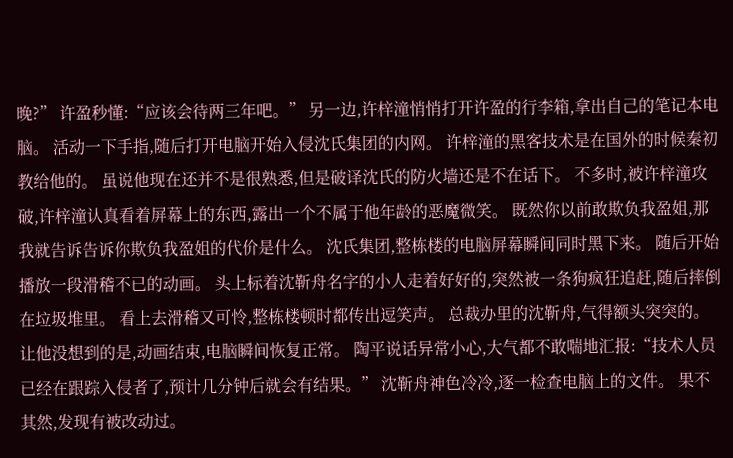晚?” 许盈秒懂:“应该会待两三年吧。” 另一边,许梓潼悄悄打开许盈的行李箱,拿出自己的笔记本电脑。 活动一下手指,随后打开电脑开始入侵沈氏集团的内网。 许梓潼的黑客技术是在国外的时候秦初教给他的。 虽说他现在还并不是很熟悉,但是破译沈氏的防火墙还是不在话下。 不多时,被许梓潼攻破,许梓潼认真看着屏幕上的东西,露出一个不属于他年龄的恶魔微笑。 既然你以前敢欺负我盈姐,那我就告诉告诉你欺负我盈姐的代价是什么。 沈氏集团,整栋楼的电脑屏幕瞬间同时黑下来。 随后开始播放一段滑稽不已的动画。 头上标着沈靳舟名字的小人走着好好的,突然被一条狗疯狂追赶,随后摔倒在垃圾堆里。 看上去滑稽又可怜,整栋楼顿时都传出逗笑声。 总裁办里的沈靳舟,气得额头突突的。 让他没想到的是,动画结束,电脑瞬间恢复正常。 陶平说话异常小心,大气都不敢喘地汇报:“技术人员已经在跟踪入侵者了,预计几分钟后就会有结果。” 沈靳舟神色冷冷,逐一检查电脑上的文件。 果不其然,发现有被改动过。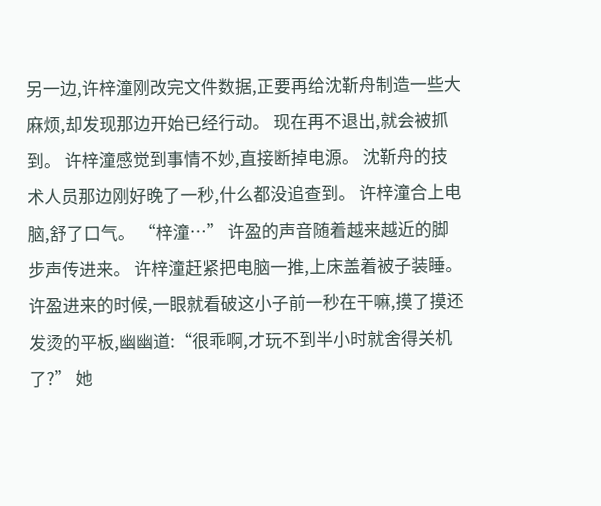另一边,许梓潼刚改完文件数据,正要再给沈靳舟制造一些大麻烦,却发现那边开始已经行动。 现在再不退出,就会被抓到。 许梓潼感觉到事情不妙,直接断掉电源。 沈靳舟的技术人员那边刚好晚了一秒,什么都没追查到。 许梓潼合上电脑,舒了口气。 “梓潼…” 许盈的声音随着越来越近的脚步声传进来。 许梓潼赶紧把电脑一推,上床盖着被子装睡。 许盈进来的时候,一眼就看破这小子前一秒在干嘛,摸了摸还发烫的平板,幽幽道:“很乖啊,才玩不到半小时就舍得关机了?” 她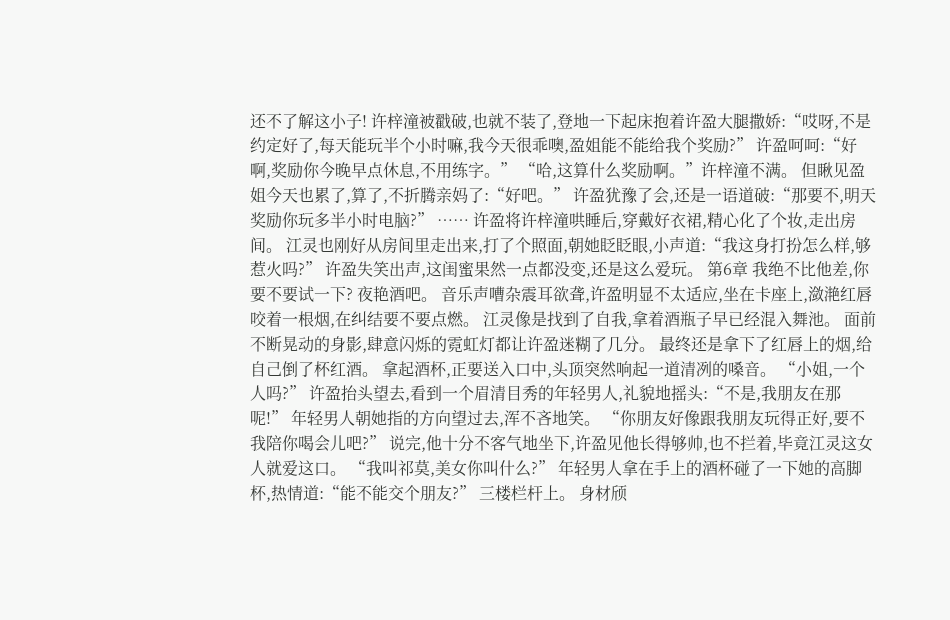还不了解这小子! 许梓潼被戳破,也就不装了,登地一下起床抱着许盈大腿撒娇:“哎呀,不是约定好了,每天能玩半个小时嘛,我今天很乖噢,盈姐能不能给我个奖励?” 许盈呵呵:“好啊,奖励你今晚早点休息,不用练字。” “哈,这算什么奖励啊。”许梓潼不满。 但瞅见盈姐今天也累了,算了,不折腾亲妈了:“好吧。” 许盈犹豫了会,还是一语道破:“那要不,明天奖励你玩多半小时电脑?” …… 许盈将许梓潼哄睡后,穿戴好衣裙,精心化了个妆,走出房间。 江灵也刚好从房间里走出来,打了个照面,朝她眨眨眼,小声道:“我这身打扮怎么样,够惹火吗?” 许盈失笑出声,这闺蜜果然一点都没变,还是这么爱玩。 第6章 我绝不比他差,你要不要试一下? 夜艳酒吧。 音乐声嘈杂震耳欲聋,许盈明显不太适应,坐在卡座上,潋滟红唇咬着一根烟,在纠结要不要点燃。 江灵像是找到了自我,拿着酒瓶子早已经混入舞池。 面前不断晃动的身影,肆意闪烁的霓虹灯都让许盈迷糊了几分。 最终还是拿下了红唇上的烟,给自己倒了杯红酒。 拿起酒杯,正要送入口中,头顶突然响起一道清冽的嗓音。 “小姐,一个人吗?” 许盈抬头望去,看到一个眉清目秀的年轻男人,礼貌地摇头:“不是,我朋友在那呢!” 年轻男人朝她指的方向望过去,浑不吝地笑。 “你朋友好像跟我朋友玩得正好,要不我陪你喝会儿吧?” 说完,他十分不客气地坐下,许盈见他长得够帅,也不拦着,毕竟江灵这女人就爱这口。 “我叫祁莫,美女你叫什么?” 年轻男人拿在手上的酒杯碰了一下她的高脚杯,热情道:“能不能交个朋友?” 三楼栏杆上。 身材颀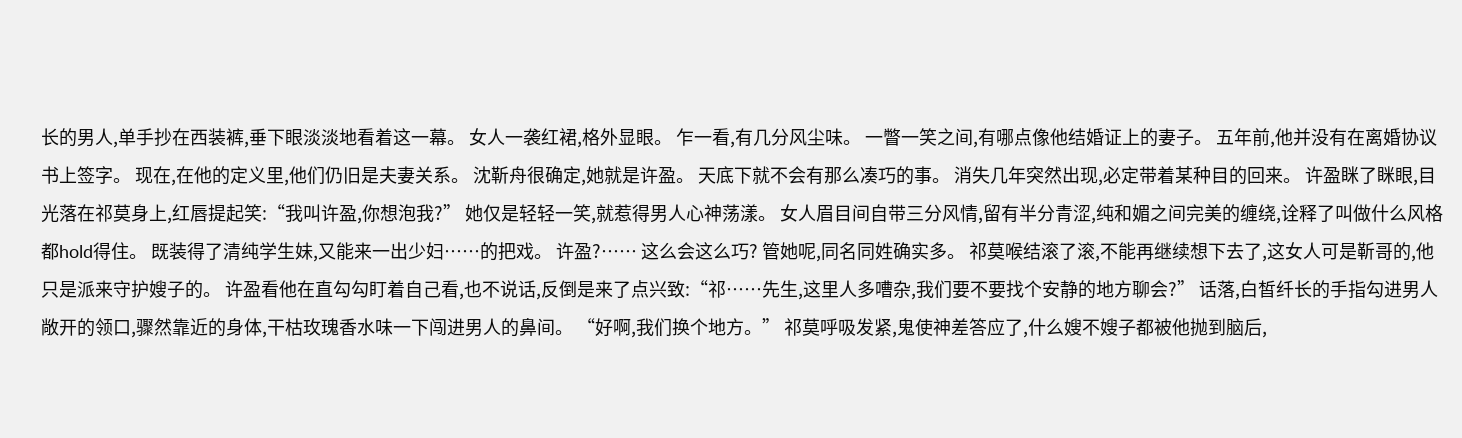长的男人,单手抄在西装裤,垂下眼淡淡地看着这一幕。 女人一袭红裙,格外显眼。 乍一看,有几分风尘味。 一瞥一笑之间,有哪点像他结婚证上的妻子。 五年前,他并没有在离婚协议书上签字。 现在,在他的定义里,他们仍旧是夫妻关系。 沈靳舟很确定,她就是许盈。 天底下就不会有那么凑巧的事。 消失几年突然出现,必定带着某种目的回来。 许盈眯了眯眼,目光落在祁莫身上,红唇提起笑:“我叫许盈,你想泡我?” 她仅是轻轻一笑,就惹得男人心神荡漾。 女人眉目间自带三分风情,留有半分青涩,纯和媚之间完美的缠绕,诠释了叫做什么风格都hold得住。 既装得了清纯学生妹,又能来一出少妇……的把戏。 许盈?…… 这么会这么巧? 管她呢,同名同姓确实多。 祁莫喉结滚了滚,不能再继续想下去了,这女人可是靳哥的,他只是派来守护嫂子的。 许盈看他在直勾勾盯着自己看,也不说话,反倒是来了点兴致:“祁……先生,这里人多嘈杂,我们要不要找个安静的地方聊会?” 话落,白皙纤长的手指勾进男人敞开的领口,骤然靠近的身体,干枯玫瑰香水味一下闯进男人的鼻间。 “好啊,我们换个地方。” 祁莫呼吸发紧,鬼使神差答应了,什么嫂不嫂子都被他抛到脑后,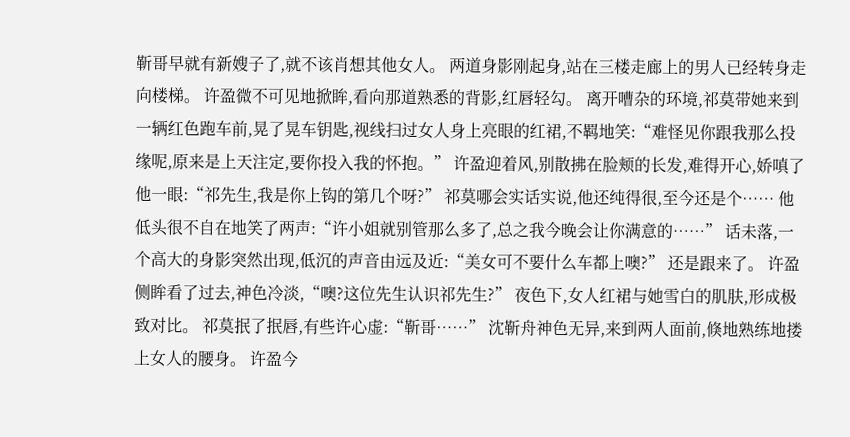靳哥早就有新嫂子了,就不该肖想其他女人。 两道身影刚起身,站在三楼走廊上的男人已经转身走向楼梯。 许盈微不可见地掀眸,看向那道熟悉的背影,红唇轻勾。 离开嘈杂的环境,祁莫带她来到一辆红色跑车前,晃了晃车钥匙,视线扫过女人身上亮眼的红裙,不羁地笑:“难怪见你跟我那么投缘呢,原来是上天注定,要你投入我的怀抱。” 许盈迎着风,别散拂在脸颊的长发,难得开心,娇嗔了他一眼:“祁先生,我是你上钩的第几个呀?” 祁莫哪会实话实说,他还纯得很,至今还是个…… 他低头很不自在地笑了两声:“许小姐就别管那么多了,总之我今晚会让你满意的……” 话未落,一个高大的身影突然出现,低沉的声音由远及近:“美女可不要什么车都上噢?” 还是跟来了。 许盈侧眸看了过去,神色冷淡,“噢?这位先生认识祁先生?” 夜色下,女人红裙与她雪白的肌肤,形成极致对比。 祁莫抿了抿唇,有些许心虚:“靳哥……” 沈靳舟神色无异,来到两人面前,倏地熟练地搂上女人的腰身。 许盈今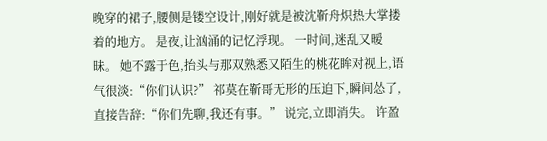晚穿的裙子,腰侧是镂空设计,刚好就是被沈靳舟炽热大掌搂着的地方。 是夜,让汹涌的记忆浮现。 一时间,迷乱又暧昧。 她不露于色,抬头与那双熟悉又陌生的桃花眸对视上,语气很淡:“你们认识?” 祁莫在靳哥无形的压迫下,瞬间怂了,直接告辞:“你们先聊,我还有事。” 说完,立即消失。 许盈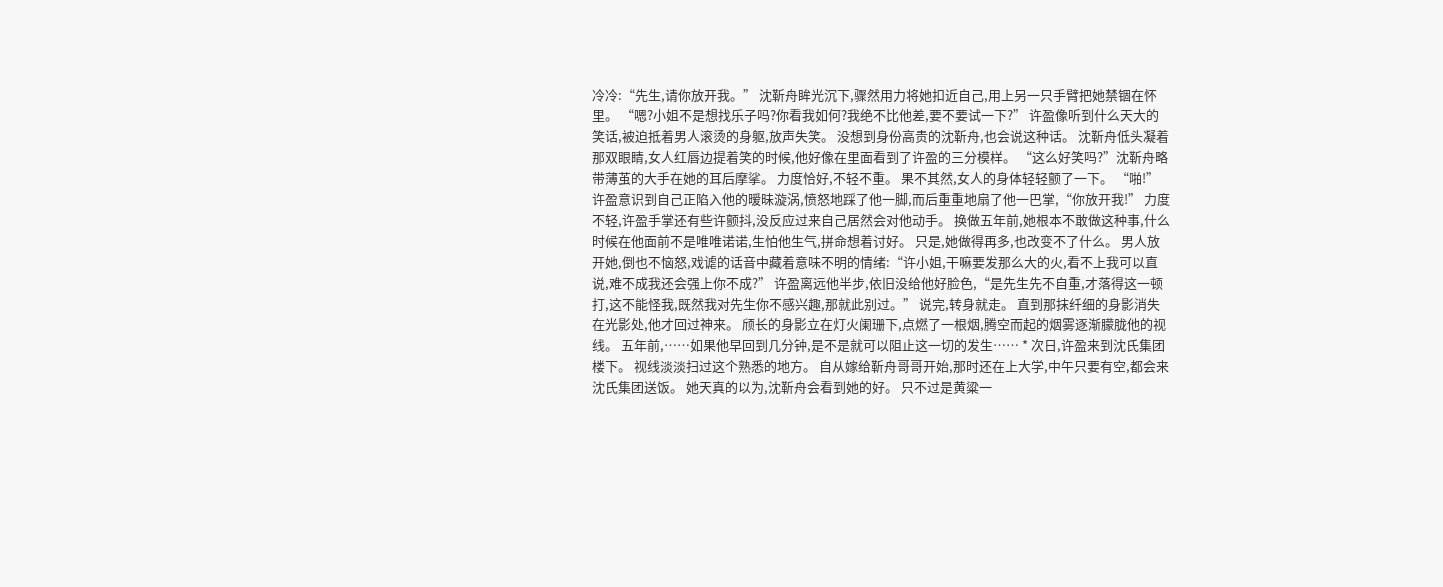冷冷:“先生,请你放开我。” 沈靳舟眸光沉下,骤然用力将她扣近自己,用上另一只手臂把她禁锢在怀里。 “嗯?小姐不是想找乐子吗?你看我如何?我绝不比他差,要不要试一下?” 许盈像听到什么天大的笑话,被迫抵着男人滚烫的身躯,放声失笑。 没想到身份高贵的沈靳舟,也会说这种话。 沈靳舟低头凝着那双眼睛,女人红唇边提着笑的时候,他好像在里面看到了许盈的三分模样。 “这么好笑吗?”沈靳舟略带薄茧的大手在她的耳后摩挲。 力度恰好,不轻不重。 果不其然,女人的身体轻轻颤了一下。 “啪!” 许盈意识到自己正陷入他的暧昧漩涡,愤怒地踩了他一脚,而后重重地扇了他一巴掌,“你放开我!” 力度不轻,许盈手掌还有些许颤抖,没反应过来自己居然会对他动手。 换做五年前,她根本不敢做这种事,什么时候在他面前不是唯唯诺诺,生怕他生气,拼命想着讨好。 只是,她做得再多,也改变不了什么。 男人放开她,倒也不恼怒,戏谑的话音中藏着意味不明的情绪:“许小姐,干嘛要发那么大的火,看不上我可以直说,难不成我还会强上你不成?” 许盈离远他半步,依旧没给他好脸色,“是先生先不自重,才落得这一顿打,这不能怪我,既然我对先生你不感兴趣,那就此别过。” 说完,转身就走。 直到那抹纤细的身影消失在光影处,他才回过神来。 颀长的身影立在灯火阑珊下,点燃了一根烟,腾空而起的烟雾逐渐朦胧他的视线。 五年前,……如果他早回到几分钟,是不是就可以阻止这一切的发生…… * 次日,许盈来到沈氏集团楼下。 视线淡淡扫过这个熟悉的地方。 自从嫁给靳舟哥哥开始,那时还在上大学,中午只要有空,都会来沈氏集团送饭。 她天真的以为,沈靳舟会看到她的好。 只不过是黄粱一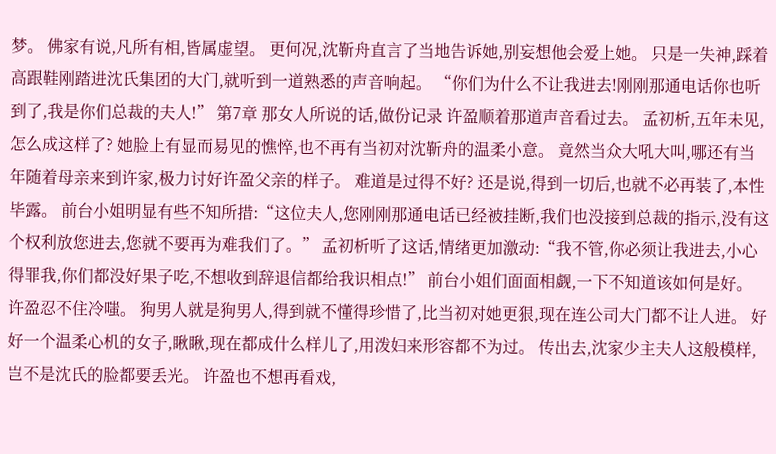梦。 佛家有说,凡所有相,皆属虚望。 更何况,沈靳舟直言了当地告诉她,别妄想他会爱上她。 只是一失神,踩着高跟鞋刚踏进沈氏集团的大门,就听到一道熟悉的声音响起。 “你们为什么不让我进去!刚刚那通电话你也听到了,我是你们总裁的夫人!” 第7章 那女人所说的话,做份记录 许盈顺着那道声音看过去。 孟初析,五年未见,怎么成这样了? 她脸上有显而易见的憔悴,也不再有当初对沈靳舟的温柔小意。 竟然当众大吼大叫,哪还有当年随着母亲来到许家,极力讨好许盈父亲的样子。 难道是过得不好? 还是说,得到一切后,也就不必再装了,本性毕露。 前台小姐明显有些不知所措:“这位夫人,您刚刚那通电话已经被挂断,我们也没接到总裁的指示,没有这个权利放您进去,您就不要再为难我们了。” 孟初析听了这话,情绪更加激动:“我不管,你必须让我进去,小心得罪我,你们都没好果子吃,不想收到辞退信都给我识相点!” 前台小姐们面面相觑,一下不知道该如何是好。 许盈忍不住冷嗤。 狗男人就是狗男人,得到就不懂得珍惜了,比当初对她更狠,现在连公司大门都不让人进。 好好一个温柔心机的女子,瞅瞅,现在都成什么样儿了,用泼妇来形容都不为过。 传出去,沈家少主夫人这般模样,岂不是沈氏的脸都要丢光。 许盈也不想再看戏,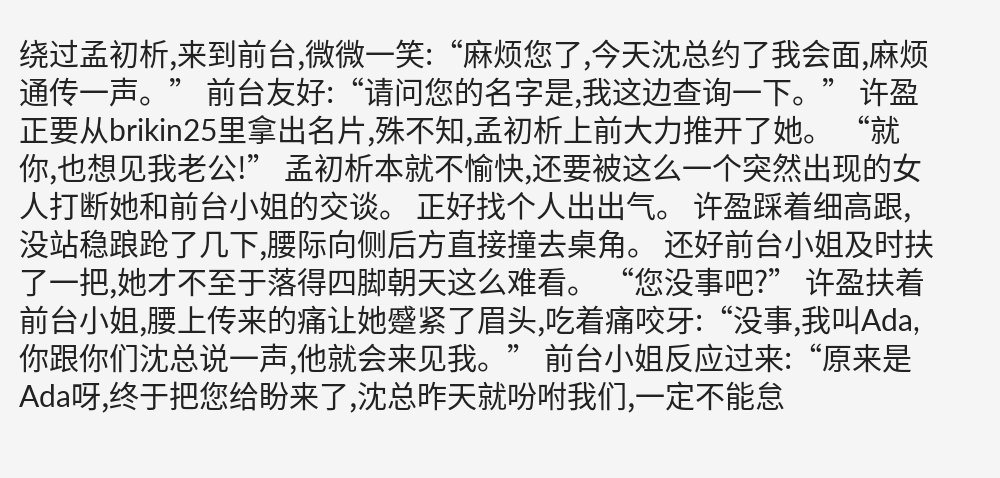绕过孟初析,来到前台,微微一笑:“麻烦您了,今天沈总约了我会面,麻烦通传一声。” 前台友好:“请问您的名字是,我这边查询一下。” 许盈正要从brikin25里拿出名片,殊不知,孟初析上前大力推开了她。 “就你,也想见我老公!” 孟初析本就不愉快,还要被这么一个突然出现的女人打断她和前台小姐的交谈。 正好找个人出出气。 许盈踩着细高跟,没站稳踉跄了几下,腰际向侧后方直接撞去桌角。 还好前台小姐及时扶了一把,她才不至于落得四脚朝天这么难看。 “您没事吧?” 许盈扶着前台小姐,腰上传来的痛让她蹙紧了眉头,吃着痛咬牙:“没事,我叫Ada,你跟你们沈总说一声,他就会来见我。” 前台小姐反应过来:“原来是Ada呀,终于把您给盼来了,沈总昨天就吩咐我们,一定不能怠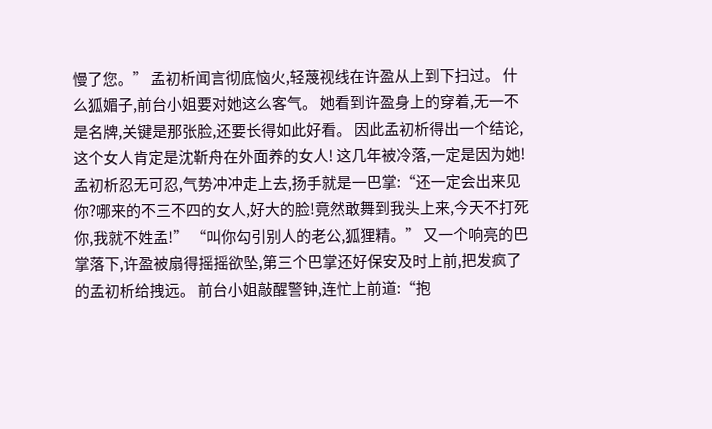慢了您。” 孟初析闻言彻底恼火,轻蔑视线在许盈从上到下扫过。 什么狐媚子,前台小姐要对她这么客气。 她看到许盈身上的穿着,无一不是名牌,关键是那张脸,还要长得如此好看。 因此孟初析得出一个结论,这个女人肯定是沈靳舟在外面养的女人! 这几年被冷落,一定是因为她! 孟初析忍无可忍,气势冲冲走上去,扬手就是一巴掌:“还一定会出来见你?哪来的不三不四的女人,好大的脸!竟然敢舞到我头上来,今天不打死你,我就不姓孟!” “叫你勾引别人的老公,狐狸精。” 又一个响亮的巴掌落下,许盈被扇得摇摇欲坠,第三个巴掌还好保安及时上前,把发疯了的孟初析给拽远。 前台小姐敲醒警钟,连忙上前道:“抱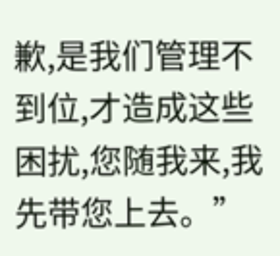歉,是我们管理不到位,才造成这些困扰,您随我来,我先带您上去。”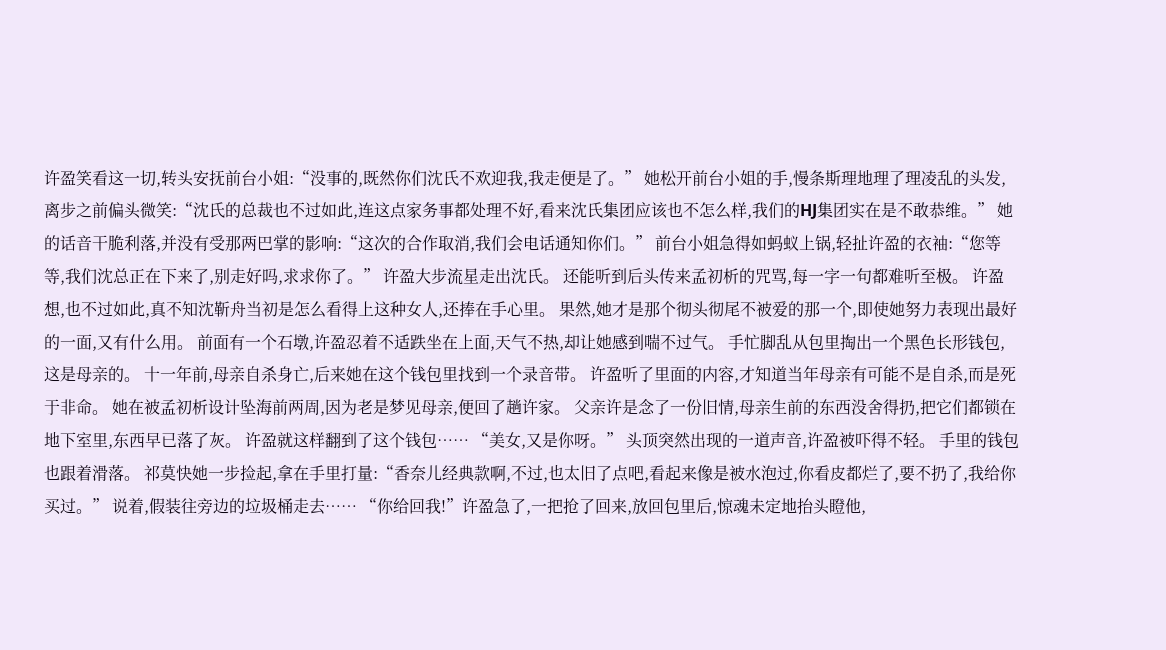许盈笑看这一切,转头安抚前台小姐:“没事的,既然你们沈氏不欢迎我,我走便是了。” 她松开前台小姐的手,慢条斯理地理了理凌乱的头发,离步之前偏头微笑:“沈氏的总裁也不过如此,连这点家务事都处理不好,看来沈氏集团应该也不怎么样,我们的HJ集团实在是不敢恭维。” 她的话音干脆利落,并没有受那两巴掌的影响:“这次的合作取消,我们会电话通知你们。” 前台小姐急得如蚂蚁上锅,轻扯许盈的衣袖:“您等等,我们沈总正在下来了,别走好吗,求求你了。” 许盈大步流星走出沈氏。 还能听到后头传来孟初析的咒骂,每一字一句都难听至极。 许盈想,也不过如此,真不知沈靳舟当初是怎么看得上这种女人,还捧在手心里。 果然,她才是那个彻头彻尾不被爱的那一个,即使她努力表现出最好的一面,又有什么用。 前面有一个石墩,许盈忍着不适跌坐在上面,天气不热,却让她感到喘不过气。 手忙脚乱从包里掏出一个黑色长形钱包,这是母亲的。 十一年前,母亲自杀身亡,后来她在这个钱包里找到一个录音带。 许盈听了里面的内容,才知道当年母亲有可能不是自杀,而是死于非命。 她在被孟初析设计坠海前两周,因为老是梦见母亲,便回了趟许家。 父亲许是念了一份旧情,母亲生前的东西没舍得扔,把它们都锁在地下室里,东西早已落了灰。 许盈就这样翻到了这个钱包…… “美女,又是你呀。” 头顶突然出现的一道声音,许盈被吓得不轻。 手里的钱包也跟着滑落。 祁莫快她一步捡起,拿在手里打量:“香奈儿经典款啊,不过,也太旧了点吧,看起来像是被水泡过,你看皮都烂了,要不扔了,我给你买过。” 说着,假装往旁边的垃圾桶走去…… “你给回我!”许盈急了,一把抢了回来,放回包里后,惊魂未定地抬头瞪他,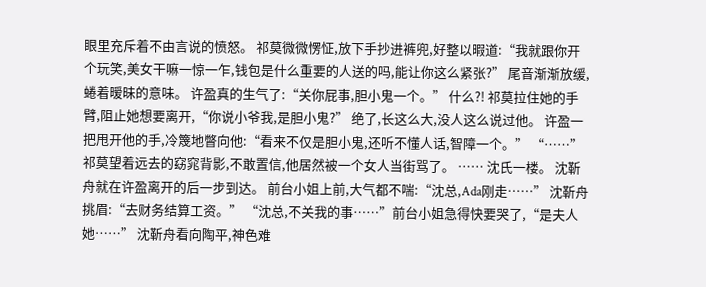眼里充斥着不由言说的愤怒。 祁莫微微愣怔,放下手抄进裤兜,好整以暇道:“我就跟你开个玩笑,美女干嘛一惊一乍,钱包是什么重要的人送的吗,能让你这么紧张?” 尾音渐渐放缓,蜷着暧昧的意味。 许盈真的生气了:“关你屁事,胆小鬼一个。” 什么?! 祁莫拉住她的手臂,阻止她想要离开,“你说小爷我,是胆小鬼?” 绝了,长这么大,没人这么说过他。 许盈一把甩开他的手,冷篾地瞥向他:“看来不仅是胆小鬼,还听不懂人话,智障一个。” “……” 祁莫望着远去的窈窕背影,不敢置信,他居然被一个女人当街骂了。 …… 沈氏一楼。 沈靳舟就在许盈离开的后一步到达。 前台小姐上前,大气都不喘:“沈总,Ada刚走……” 沈靳舟挑眉:“去财务结算工资。” “沈总,不关我的事……”前台小姐急得快要哭了,“是夫人她……” 沈靳舟看向陶平,神色难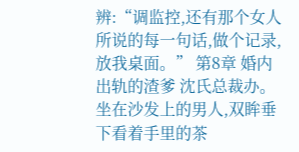辨:“调监控,还有那个女人所说的每一句话,做个记录,放我桌面。” 第8章 婚内出轨的渣爹 沈氏总裁办。 坐在沙发上的男人,双眸垂下看着手里的茶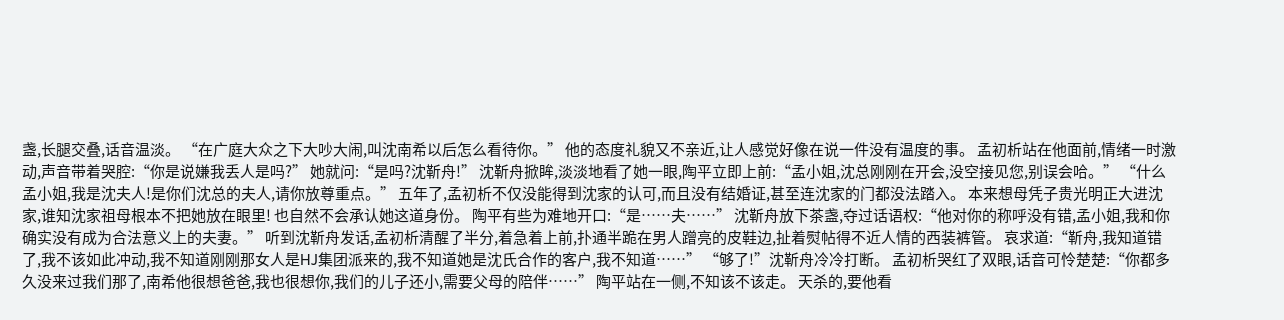盏,长腿交叠,话音温淡。 “在广庭大众之下大吵大闹,叫沈南希以后怎么看待你。” 他的态度礼貌又不亲近,让人感觉好像在说一件没有温度的事。 孟初析站在他面前,情绪一时激动,声音带着哭腔:“你是说嫌我丢人是吗?” 她就问:“是吗?沈靳舟!” 沈靳舟掀眸,淡淡地看了她一眼,陶平立即上前:“孟小姐,沈总刚刚在开会,没空接见您,别误会哈。” “什么孟小姐,我是沈夫人!是你们沈总的夫人,请你放尊重点。” 五年了,孟初析不仅没能得到沈家的认可,而且没有结婚证,甚至连沈家的门都没法踏入。 本来想母凭子贵光明正大进沈家,谁知沈家祖母根本不把她放在眼里! 也自然不会承认她这道身份。 陶平有些为难地开口:“是……夫……” 沈靳舟放下茶盏,夺过话语权:“他对你的称呼没有错,孟小姐,我和你确实没有成为合法意义上的夫妻。” 听到沈靳舟发话,孟初析清醒了半分,着急着上前,扑通半跪在男人蹭亮的皮鞋边,扯着熨帖得不近人情的西装裤管。 哀求道:“靳舟,我知道错了,我不该如此冲动,我不知道刚刚那女人是HJ集团派来的,我不知道她是沈氏合作的客户,我不知道……” “够了!”沈靳舟冷冷打断。 孟初析哭红了双眼,话音可怜楚楚:“你都多久没来过我们那了,南希他很想爸爸,我也很想你,我们的儿子还小,需要父母的陪伴……” 陶平站在一侧,不知该不该走。 天杀的,要他看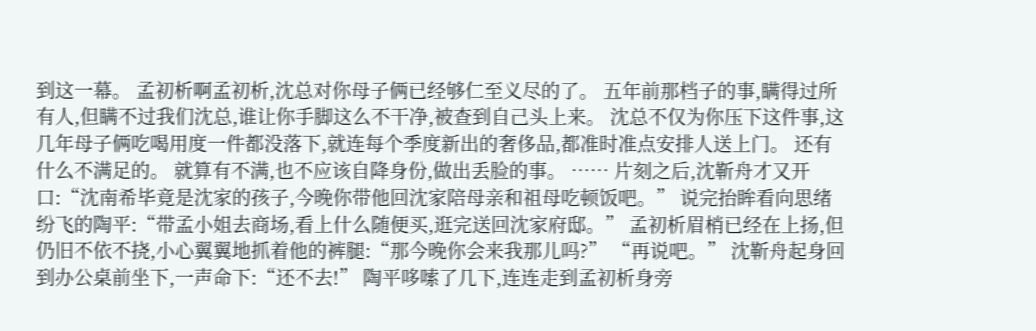到这一幕。 孟初析啊孟初析,沈总对你母子俩已经够仁至义尽的了。 五年前那档子的事,瞒得过所有人,但瞒不过我们沈总,谁让你手脚这么不干净,被查到自己头上来。 沈总不仅为你压下这件事,这几年母子俩吃喝用度一件都没落下,就连每个季度新出的奢侈品,都准时准点安排人送上门。 还有什么不满足的。 就算有不满,也不应该自降身份,做出丢脸的事。 …… 片刻之后,沈靳舟才又开口:“沈南希毕竟是沈家的孩子,今晚你带他回沈家陪母亲和祖母吃顿饭吧。” 说完抬眸看向思绪纷飞的陶平:“带孟小姐去商场,看上什么随便买,逛完送回沈家府邸。” 孟初析眉梢已经在上扬,但仍旧不依不挠,小心翼翼地抓着他的裤腿:“那今晚你会来我那儿吗?” “再说吧。” 沈靳舟起身回到办公桌前坐下,一声命下:“还不去!” 陶平哆嗦了几下,连连走到孟初析身旁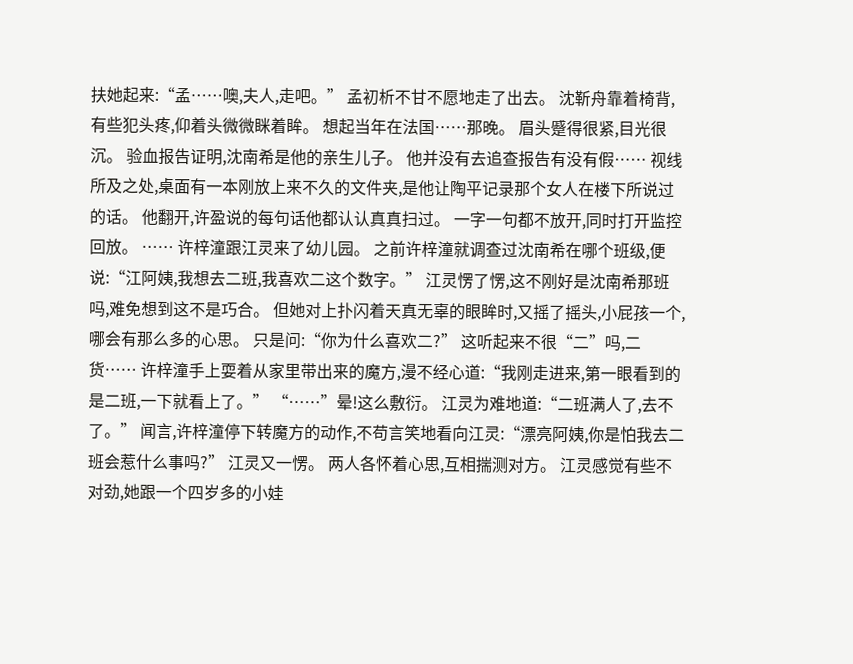扶她起来:“孟……噢,夫人,走吧。” 孟初析不甘不愿地走了出去。 沈靳舟靠着椅背,有些犯头疼,仰着头微微眯着眸。 想起当年在法国……那晚。 眉头蹙得很紧,目光很沉。 验血报告证明,沈南希是他的亲生儿子。 他并没有去追查报告有没有假…… 视线所及之处,桌面有一本刚放上来不久的文件夹,是他让陶平记录那个女人在楼下所说过的话。 他翻开,许盈说的每句话他都认认真真扫过。 一字一句都不放开,同时打开监控回放。 …… 许梓潼跟江灵来了幼儿园。 之前许梓潼就调查过沈南希在哪个班级,便说:“江阿姨,我想去二班,我喜欢二这个数字。” 江灵愣了愣,这不刚好是沈南希那班吗,难免想到这不是巧合。 但她对上扑闪着天真无辜的眼眸时,又摇了摇头,小屁孩一个,哪会有那么多的心思。 只是问:“你为什么喜欢二?” 这听起来不很“二”吗,二货…… 许梓潼手上耍着从家里带出来的魔方,漫不经心道:“我刚走进来,第一眼看到的是二班,一下就看上了。” “……”晕!这么敷衍。 江灵为难地道:“二班满人了,去不了。” 闻言,许梓潼停下转魔方的动作,不苟言笑地看向江灵:“漂亮阿姨,你是怕我去二班会惹什么事吗?” 江灵又一愣。 两人各怀着心思,互相揣测对方。 江灵感觉有些不对劲,她跟一个四岁多的小娃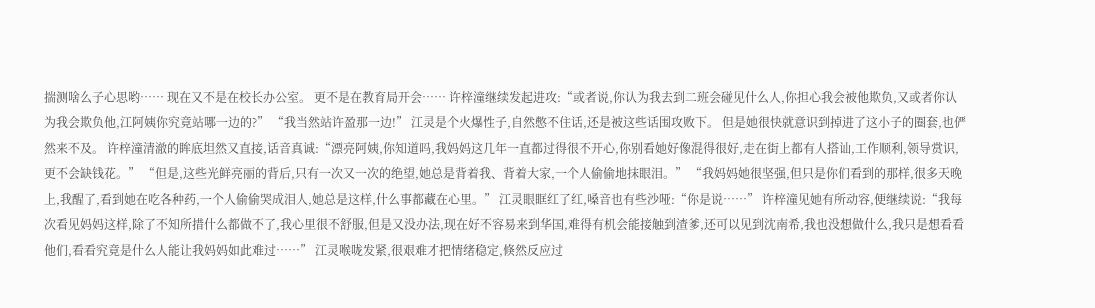揣测啥么子心思哟…… 现在又不是在校长办公室。 更不是在教育局开会…… 许梓潼继续发起进攻:“或者说,你认为我去到二班会碰见什么人,你担心我会被他欺负,又或者你认为我会欺负他,江阿姨你究竟站哪一边的?” “我当然站许盈那一边!” 江灵是个火爆性子,自然憋不住话,还是被这些话围攻败下。 但是她很快就意识到掉进了这小子的圈套,也俨然来不及。 许梓潼清澈的眸底坦然又直接,话音真诚:“漂亮阿姨,你知道吗,我妈妈这几年一直都过得很不开心,你别看她好像混得很好,走在街上都有人搭讪,工作顺利,领导赏识,更不会缺钱花。” “但是,这些光鲜亮丽的背后,只有一次又一次的绝望,她总是背着我、背着大家,一个人偷偷地抹眼泪。” “我妈妈她很坚强,但只是你们看到的那样,很多天晚上,我醒了,看到她在吃各种药,一个人偷偷哭成泪人,她总是这样,什么事都藏在心里。” 江灵眼眶红了红,嗓音也有些沙哑:“你是说……” 许梓潼见她有所动容,便继续说:“我每次看见妈妈这样,除了不知所措什么都做不了,我心里很不舒服,但是又没办法,现在好不容易来到华国,难得有机会能接触到渣爹,还可以见到沈南希,我也没想做什么,我只是想看看他们,看看究竟是什么人能让我妈妈如此难过……” 江灵喉咙发紧,很艰难才把情绪稳定,倏然反应过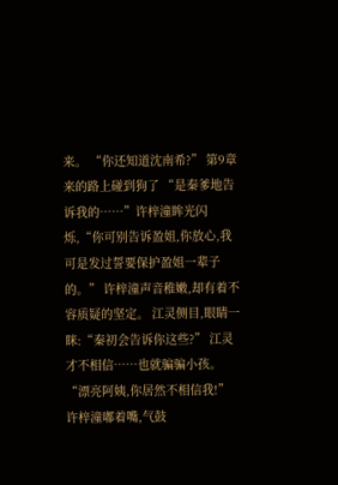来。 “你还知道沈南希?” 第9章 来的路上碰到狗了 “是秦爹地告诉我的……”许梓潼眸光闪烁,“你可别告诉盈姐,你放心,我可是发过誓要保护盈姐一辈子的。” 许梓潼声音稚嫩,却有着不容质疑的坚定。 江灵侧目,眼睛一眯:“秦初会告诉你这些?” 江灵才不相信……也就骗骗小孩。 “漂亮阿姨,你居然不相信我!” 许梓潼嘟着嘴,气鼓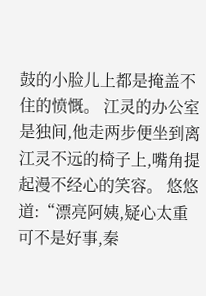鼓的小脸儿上都是掩盖不住的愤慨。 江灵的办公室是独间,他走两步便坐到离江灵不远的椅子上,嘴角提起漫不经心的笑容。 悠悠道:“漂亮阿姨,疑心太重可不是好事,秦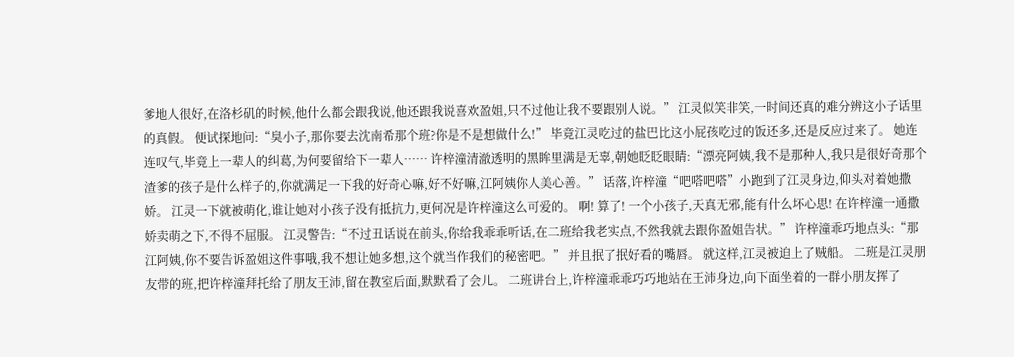爹地人很好,在洛杉矶的时候,他什么都会跟我说,他还跟我说喜欢盈姐,只不过他让我不要跟别人说。” 江灵似笑非笑,一时间还真的难分辨这小子话里的真假。 便试探地问:“臭小子,那你要去沈南希那个班?你是不是想做什么!” 毕竟江灵吃过的盐巴比这小屁孩吃过的饭还多,还是反应过来了。 她连连叹气,毕竟上一辈人的纠葛,为何要留给下一辈人…… 许梓潼清澈透明的黑眸里满是无辜,朝她眨眨眼睛:“漂亮阿姨,我不是那种人,我只是很好奇那个渣爹的孩子是什么样子的,你就满足一下我的好奇心嘛,好不好嘛,江阿姨你人美心善。” 话落,许梓潼“吧嗒吧嗒”小跑到了江灵身边,仰头对着她撒娇。 江灵一下就被萌化,谁让她对小孩子没有抵抗力,更何况是许梓潼这么可爱的。 啊! 算了! 一个小孩子,天真无邪,能有什么坏心思! 在许梓潼一通撒娇卖萌之下,不得不屈服。 江灵警告:“不过丑话说在前头,你给我乖乖听话,在二班给我老实点,不然我就去跟你盈姐告状。” 许梓潼乖巧地点头:“那江阿姨,你不要告诉盈姐这件事哦,我不想让她多想,这个就当作我们的秘密吧。” 并且抿了抿好看的嘴唇。 就这样,江灵被迫上了贼船。 二班是江灵朋友带的班,把许梓潼拜托给了朋友王沛,留在教室后面,默默看了会儿。 二班讲台上,许梓潼乖乖巧巧地站在王沛身边,向下面坐着的一群小朋友挥了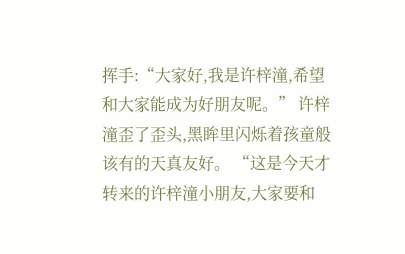挥手:“大家好,我是许梓潼,希望和大家能成为好朋友呢。” 许梓潼歪了歪头,黑眸里闪烁着孩童般该有的天真友好。 “这是今天才转来的许梓潼小朋友,大家要和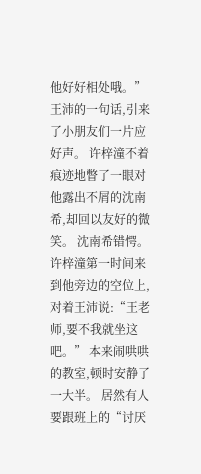他好好相处哦。” 王沛的一句话,引来了小朋友们一片应好声。 许梓潼不着痕迹地瞥了一眼对他露出不屑的沈南希,却回以友好的微笑。 沈南希错愕。 许梓潼第一时间来到他旁边的空位上,对着王沛说:“王老师,要不我就坐这吧。” 本来闹哄哄的教室,顿时安静了一大半。 居然有人要跟班上的“讨厌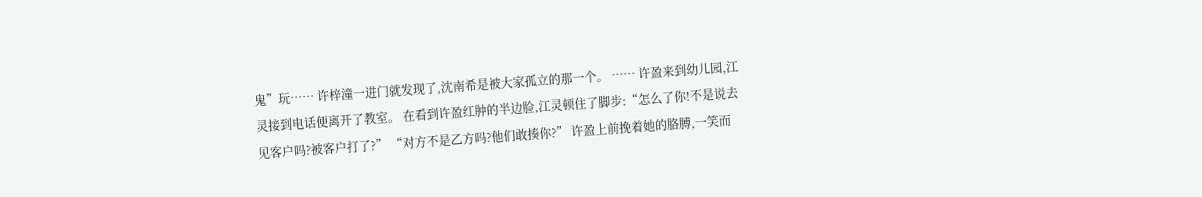鬼”玩…… 许梓潼一进门就发现了,沈南希是被大家孤立的那一个。 …… 许盈来到幼儿园,江灵接到电话便离开了教室。 在看到许盈红肿的半边脸,江灵顿住了脚步:“怎么了你!不是说去见客户吗?被客户打了?” “对方不是乙方吗?他们敢揍你?” 许盈上前挽着她的胳膊,一笑而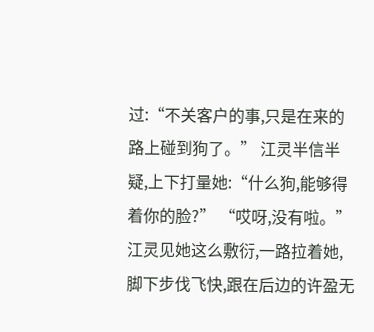过:“不关客户的事,只是在来的路上碰到狗了。” 江灵半信半疑,上下打量她:“什么狗,能够得着你的脸?” “哎呀,没有啦。” 江灵见她这么敷衍,一路拉着她,脚下步伐飞快,跟在后边的许盈无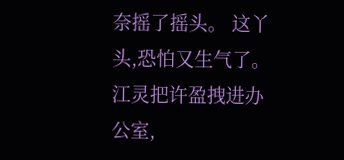奈摇了摇头。 这丫头,恐怕又生气了。 江灵把许盈拽进办公室,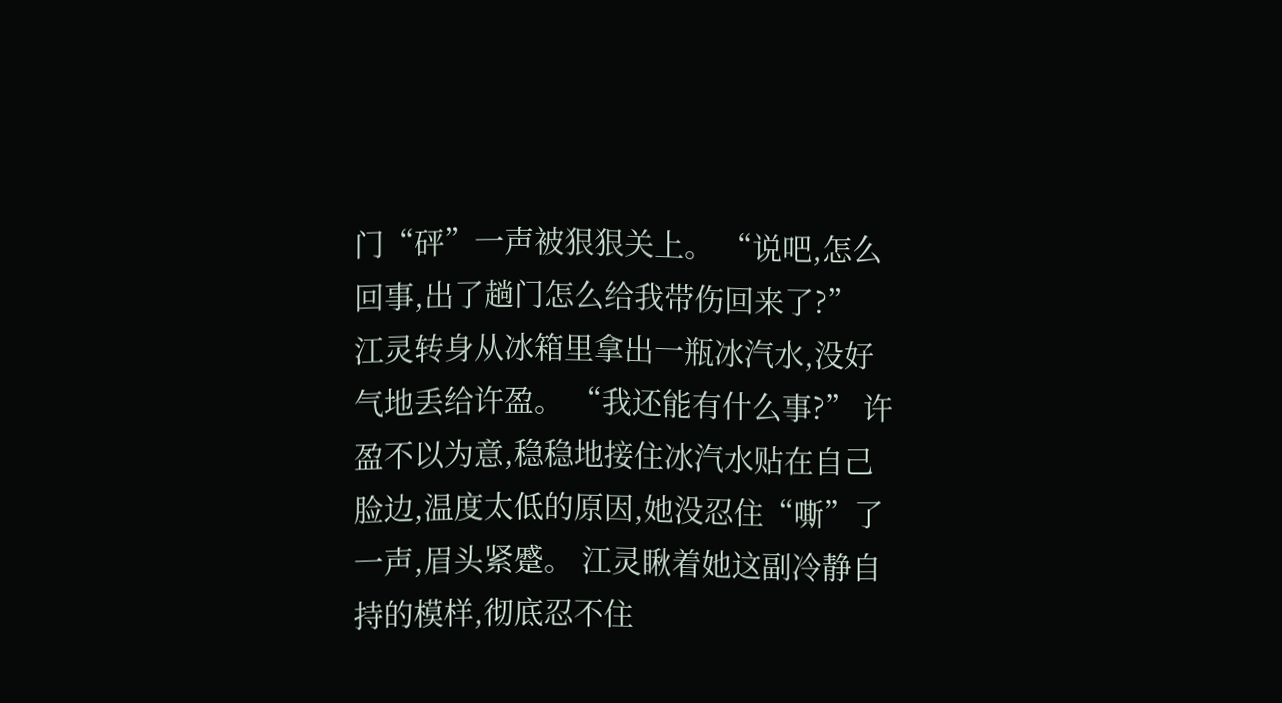门“砰”一声被狠狠关上。 “说吧,怎么回事,出了趟门怎么给我带伤回来了?” 江灵转身从冰箱里拿出一瓶冰汽水,没好气地丢给许盈。 “我还能有什么事?” 许盈不以为意,稳稳地接住冰汽水贴在自己脸边,温度太低的原因,她没忍住“嘶”了一声,眉头紧蹙。 江灵瞅着她这副冷静自持的模样,彻底忍不住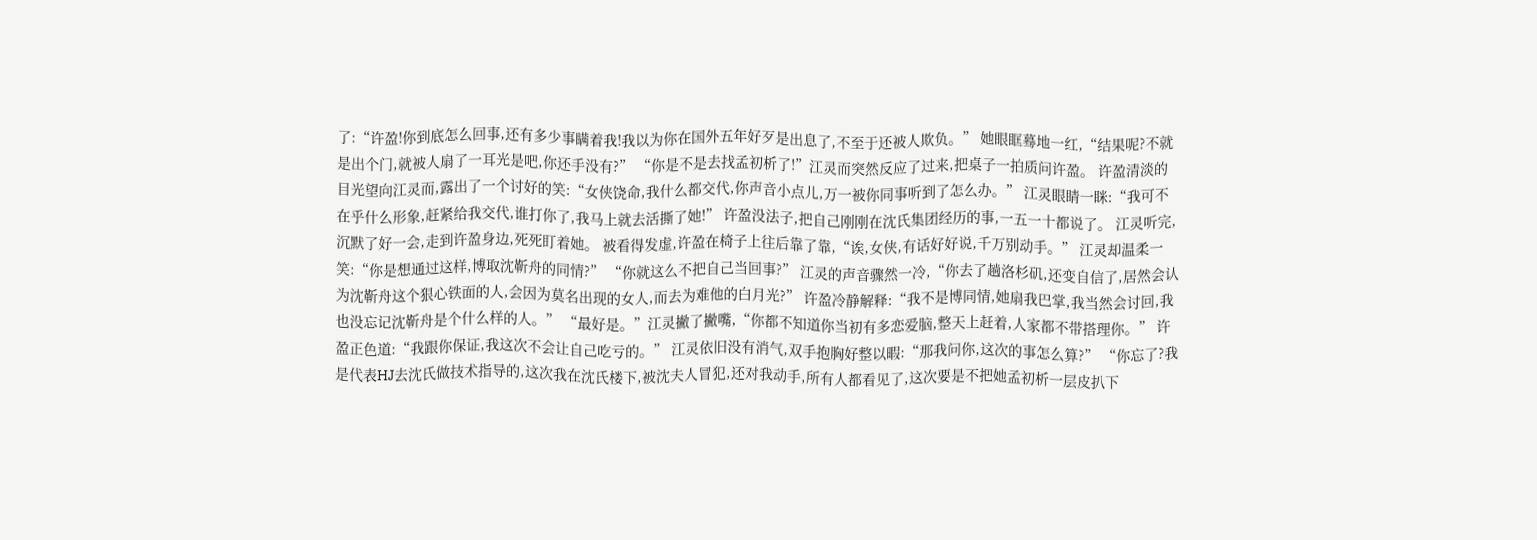了:“许盈!你到底怎么回事,还有多少事瞒着我!我以为你在国外五年好歹是出息了,不至于还被人欺负。” 她眼眶蓦地一红,“结果呢?不就是出个门,就被人扇了一耳光是吧,你还手没有?” “你是不是去找孟初析了!”江灵而突然反应了过来,把桌子一拍质问许盈。 许盈清淡的目光望向江灵而,露出了一个讨好的笑:“女侠饶命,我什么都交代,你声音小点儿,万一被你同事听到了怎么办。” 江灵眼睛一眯:“我可不在乎什么形象,赶紧给我交代,谁打你了,我马上就去活撕了她!” 许盈没法子,把自己刚刚在沈氏集团经历的事,一五一十都说了。 江灵听完,沉默了好一会,走到许盈身边,死死盯着她。 被看得发虚,许盈在椅子上往后靠了靠,“诶,女侠,有话好好说,千万别动手。” 江灵却温柔一笑:“你是想通过这样,博取沈靳舟的同情?” “你就这么不把自己当回事?” 江灵的声音骤然一冷,“你去了趟洛杉矶,还变自信了,居然会认为沈靳舟这个狠心铁面的人,会因为莫名出现的女人,而去为难他的白月光?” 许盈冷静解释:“我不是博同情,她扇我巴掌,我当然会讨回,我也没忘记沈靳舟是个什么样的人。” “最好是。”江灵撇了撇嘴,“你都不知道你当初有多恋爱脑,整天上赶着,人家都不带搭理你。” 许盈正色道:“我跟你保证,我这次不会让自己吃亏的。” 江灵依旧没有消气,双手抱胸好整以暇:“那我问你,这次的事怎么算?” “你忘了?我是代表HJ去沈氏做技术指导的,这次我在沈氏楼下,被沈夫人冒犯,还对我动手,所有人都看见了,这次要是不把她孟初析一层皮扒下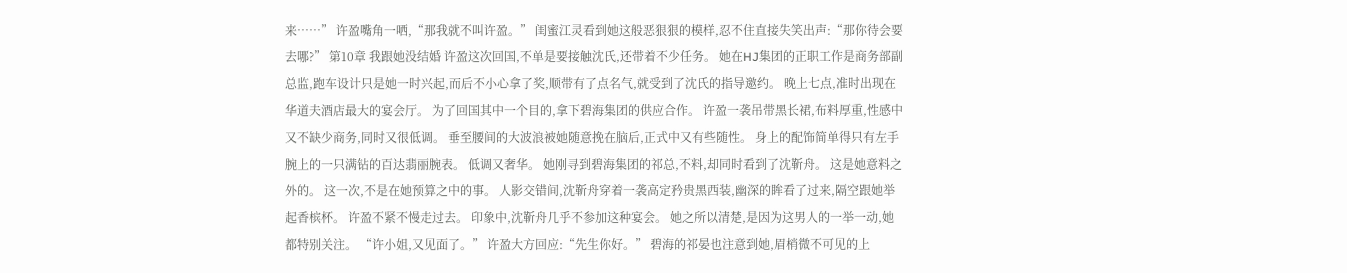来……” 许盈嘴角一哂,“那我就不叫许盈。” 闺蜜江灵看到她这般恶狠狠的模样,忍不住直接失笑出声:“那你待会要去哪?” 第10章 我跟她没结婚 许盈这次回国,不单是要接触沈氏,还带着不少任务。 她在HJ集团的正职工作是商务部副总监,跑车设计只是她一时兴起,而后不小心拿了奖,顺带有了点名气,就受到了沈氏的指导邀约。 晚上七点,准时出现在华道夫酒店最大的宴会厅。 为了回国其中一个目的,拿下碧海集团的供应合作。 许盈一袭吊带黑长裙,布料厚重,性感中又不缺少商务,同时又很低调。 垂至腰间的大波浪被她随意挽在脑后,正式中又有些随性。 身上的配饰简单得只有左手腕上的一只满钻的百达翡丽腕表。 低调又奢华。 她刚寻到碧海集团的祁总,不料,却同时看到了沈靳舟。 这是她意料之外的。 这一次,不是在她预算之中的事。 人影交错间,沈靳舟穿着一袭高定矜贵黑西装,幽深的眸看了过来,隔空跟她举起香槟杯。 许盈不紧不慢走过去。 印象中,沈靳舟几乎不参加这种宴会。 她之所以清楚,是因为这男人的一举一动,她都特别关注。 “许小姐,又见面了。” 许盈大方回应:“先生你好。” 碧海的祁晏也注意到她,眉梢微不可见的上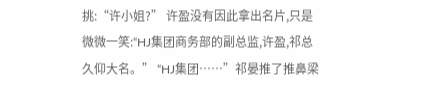挑:“许小姐?” 许盈没有因此拿出名片,只是微微一笑:“HJ集团商务部的副总监,许盈,祁总久仰大名。” “HJ集团……”祁晏推了推鼻梁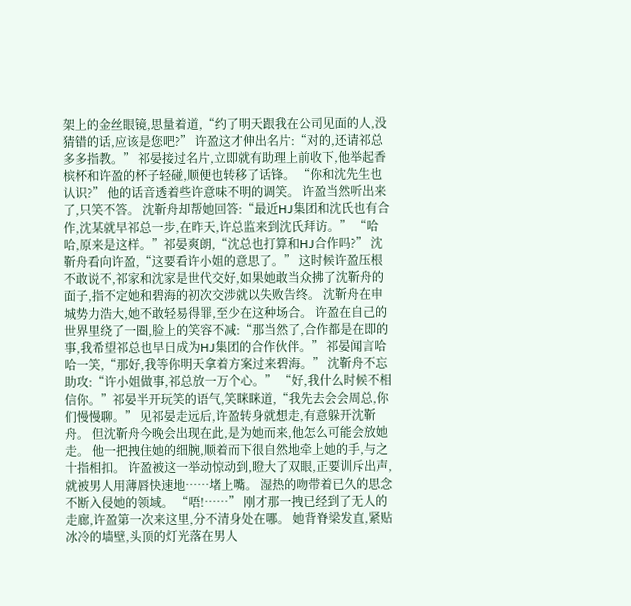架上的金丝眼镜,思量着道,“约了明天跟我在公司见面的人,没猜错的话,应该是您吧?” 许盈这才伸出名片:“对的,还请祁总多多指教。” 祁晏接过名片,立即就有助理上前收下,他举起香槟杯和许盈的杯子轻碰,顺便也转移了话锋。 “你和沈先生也认识?” 他的话音透着些许意味不明的调笑。 许盈当然听出来了,只笑不答。 沈靳舟却帮她回答:“最近HJ集团和沈氏也有合作,沈某就早祁总一步,在昨天,许总监来到沈氏拜访。” “哈哈,原来是这样。”祁晏爽朗,“沈总也打算和HJ合作吗?” 沈靳舟看向许盈,“这要看许小姐的意思了。” 这时候许盈压根不敢说不,祁家和沈家是世代交好,如果她敢当众拂了沈靳舟的面子,指不定她和碧海的初次交涉就以失败告终。 沈靳舟在申城势力浩大,她不敢轻易得罪,至少在这种场合。 许盈在自己的世界里绕了一圈,脸上的笑容不减:“那当然了,合作都是在即的事,我希望祁总也早日成为HJ集团的合作伙伴。” 祁晏闻言哈哈一笑,“那好,我等你明天拿着方案过来碧海。” 沈靳舟不忘助攻:“许小姐做事,祁总放一万个心。” “好,我什么时候不相信你。”祁晏半开玩笑的语气,笑眯眯道,“我先去会会周总,你们慢慢聊。” 见祁晏走远后,许盈转身就想走,有意躲开沈靳舟。 但沈靳舟今晚会出现在此,是为她而来,他怎么可能会放她走。 他一把拽住她的细腕,顺着而下很自然地牵上她的手,与之十指相扣。 许盈被这一举动惊动到,瞪大了双眼,正要训斥出声,就被男人用薄唇快速地……堵上嘴。 湿热的吻带着已久的思念不断入侵她的领域。 “唔!……” 刚才那一拽已经到了无人的走廊,许盈第一次来这里,分不清身处在哪。 她背脊梁发直,紧贴冰冷的墙壁,头顶的灯光落在男人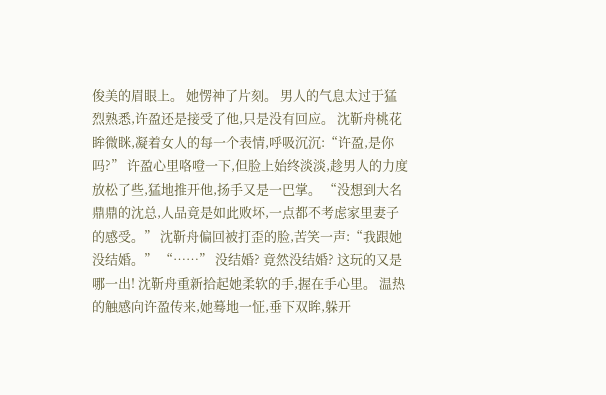俊美的眉眼上。 她愣神了片刻。 男人的气息太过于猛烈熟悉,许盈还是接受了他,只是没有回应。 沈靳舟桃花眸微眯,凝着女人的每一个表情,呼吸沉沉:“许盈,是你吗?” 许盈心里咯噔一下,但脸上始终淡淡,趁男人的力度放松了些,猛地推开他,扬手又是一巴掌。 “没想到大名鼎鼎的沈总,人品竟是如此败坏,一点都不考虑家里妻子的感受。” 沈靳舟偏回被打歪的脸,苦笑一声:“我跟她没结婚。” “……” 没结婚? 竟然没结婚? 这玩的又是哪一出! 沈靳舟重新拾起她柔软的手,握在手心里。 温热的触感向许盈传来,她蓦地一怔,垂下双眸,躲开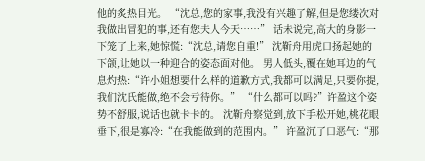他的炙热目光。 “沈总,您的家事,我没有兴趣了解,但是您缕次对我做出冒犯的事,还有您夫人今天……” 话未说完,高大的身影一下笼了上来,她惊慌:“沈总,请您自重!” 沈靳舟用虎口扬起她的下颌,让她以一种迎合的姿态面对他。 男人低头,覆在她耳边的气息灼热:“许小姐想要什么样的道歉方式,我都可以满足,只要你提,我们沈氏能做,绝不会亏待你。” “什么都可以吗?”许盈这个姿势不舒服,说话也就卡卡的。 沈靳舟察觉到,放下手松开她,桃花眼垂下,很是寡冷:“在我能做到的范围内。” 许盈沉了口恶气:“那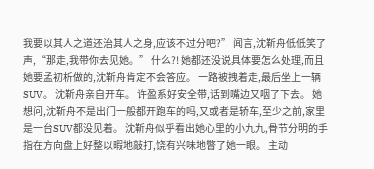我要以其人之道还治其人之身,应该不过分吧?” 闻言,沈靳舟低低笑了声,“那走,我带你去见她。” 什么?! 她都还没说具体要怎么处理,而且她要孟初析做的,沈靳舟肯定不会答应。 一路被拽着走,最后坐上一辆SUV。 沈靳舟亲自开车。 许盈系好安全带,话到嘴边又咽了下去。 她想问,沈靳舟不是出门一般都开跑车的吗,又或者是轿车,至少之前,家里是一台SUV都没见着。 沈靳舟似乎看出她心里的小九九,骨节分明的手指在方向盘上好整以暇地敲打,饶有兴味地瞥了她一眼。 主动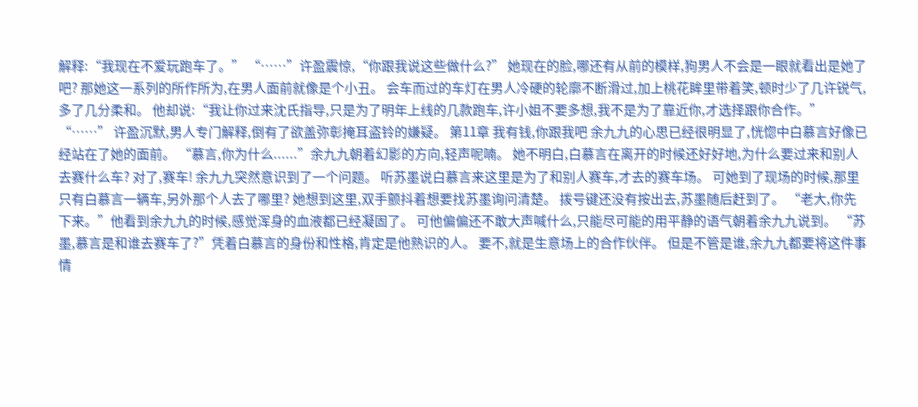解释:“我现在不爱玩跑车了。” “……”许盈震惊,“你跟我说这些做什么?” 她现在的脸,哪还有从前的模样,狗男人不会是一眼就看出是她了吧? 那她这一系列的所作所为,在男人面前就像是个小丑。 会车而过的车灯在男人冷硬的轮廓不断滑过,加上桃花眸里带着笑,顿时少了几许锐气,多了几分柔和。 他却说:“我让你过来沈氏指导,只是为了明年上线的几款跑车,许小姐不要多想,我不是为了靠近你,才选择跟你合作。” “……” 许盈沉默,男人专门解释,倒有了欲盖弥彰掩耳盗铃的嫌疑。 第11章 我有钱,你跟我吧 余九九的心思已经很明显了,恍惚中白慕言好像已经站在了她的面前。 “慕言,你为什么......”余九九朝着幻影的方向,轻声呢喃。 她不明白,白慕言在离开的时候还好好地,为什么要过来和别人去赛什么车? 对了,赛车! 余九九突然意识到了一个问题。 听苏墨说白慕言来这里是为了和别人赛车,才去的赛车场。 可她到了现场的时候,那里只有白慕言一辆车,另外那个人去了哪里? 她想到这里,双手颤抖着想要找苏墨询问清楚。 拨号键还没有按出去,苏墨随后赶到了。 “老大,你先下来。”他看到余九九的时候,感觉浑身的血液都已经凝固了。 可他偏偏还不敢大声喊什么,只能尽可能的用平静的语气朝着余九九说到。 “苏墨,慕言是和谁去赛车了?”凭着白慕言的身份和性格,肯定是他熟识的人。 要不,就是生意场上的合作伙伴。 但是不管是谁,余九九都要将这件事情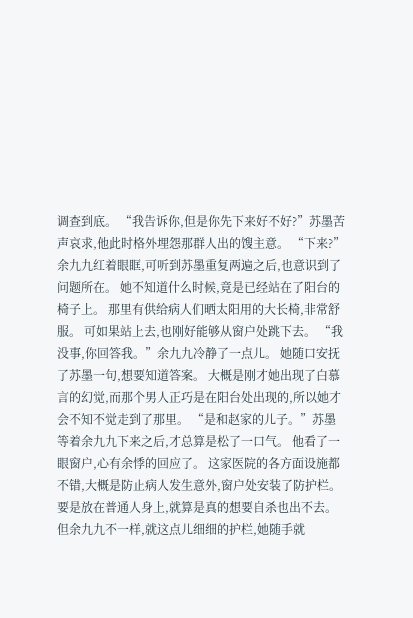调查到底。 “我告诉你,但是你先下来好不好?”苏墨苦声哀求,他此时格外埋怨那群人出的馊主意。 “下来?”余九九红着眼眶,可听到苏墨重复两遍之后,也意识到了问题所在。 她不知道什么时候,竟是已经站在了阳台的椅子上。 那里有供给病人们晒太阳用的大长椅,非常舒服。 可如果站上去,也刚好能够从窗户处跳下去。 “我没事,你回答我。”余九九冷静了一点儿。 她随口安抚了苏墨一句,想要知道答案。 大概是刚才她出现了白慕言的幻觉,而那个男人正巧是在阳台处出现的,所以她才会不知不觉走到了那里。 “是和赵家的儿子。”苏墨等着余九九下来之后,才总算是松了一口气。 他看了一眼窗户,心有余悸的回应了。 这家医院的各方面设施都不错,大概是防止病人发生意外,窗户处安装了防护栏。 要是放在普通人身上,就算是真的想要自杀也出不去。 但余九九不一样,就这点儿细细的护栏,她随手就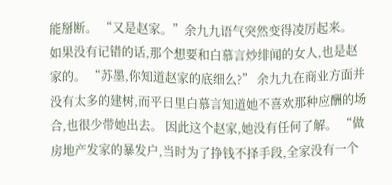能掰断。 “又是赵家。”余九九语气突然变得凌厉起来。 如果没有记错的话,那个想要和白慕言炒绯闻的女人,也是赵家的。 “苏墨,你知道赵家的底细么?” 余九九在商业方面并没有太多的建树,而平日里白慕言知道她不喜欢那种应酬的场合,也很少带她出去。 因此这个赵家,她没有任何了解。 “做房地产发家的暴发户,当时为了挣钱不择手段,全家没有一个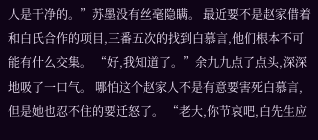人是干净的。”苏墨没有丝毫隐瞒。 最近要不是赵家借着和白氏合作的项目,三番五次的找到白慕言,他们根本不可能有什么交集。 “好,我知道了。”余九九点了点头,深深地吸了一口气。 哪怕这个赵家人不是有意要害死白慕言,但是她也忍不住的要迁怒了。 “老大,你节哀吧,白先生应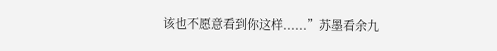该也不愿意看到你这样......”苏墨看余九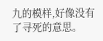九的模样,好像没有了寻死的意思。